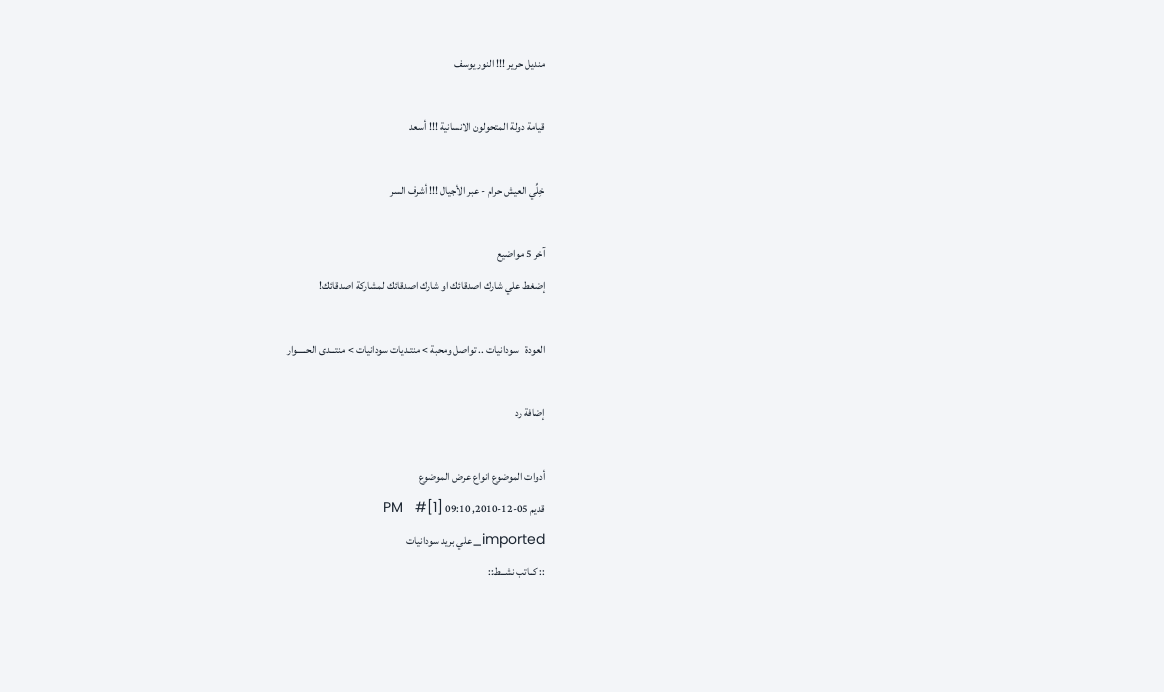منديل حرير !!! النور يوسف

قيامة دولة المتحولون الانسانية !!! أسعد

خِلِّي العيش حرام - عبر الأجيال !!! أشرف السر

آخر 5 مواضيع
إضغط علي شارك اصدقائك او شارك اصدقائك لمشاركة اصدقائك!

العودة   سودانيات .. تواصل ومحبة > منتـديات سودانيات > منتـــدى الحـــــوار

إضافة رد

أدوات الموضوع انواع عرض الموضوع
قديم 05-12-2010, 09:10 PM   #[1]
imported_علي بريد سودانيات
:: كــاتب نشــط::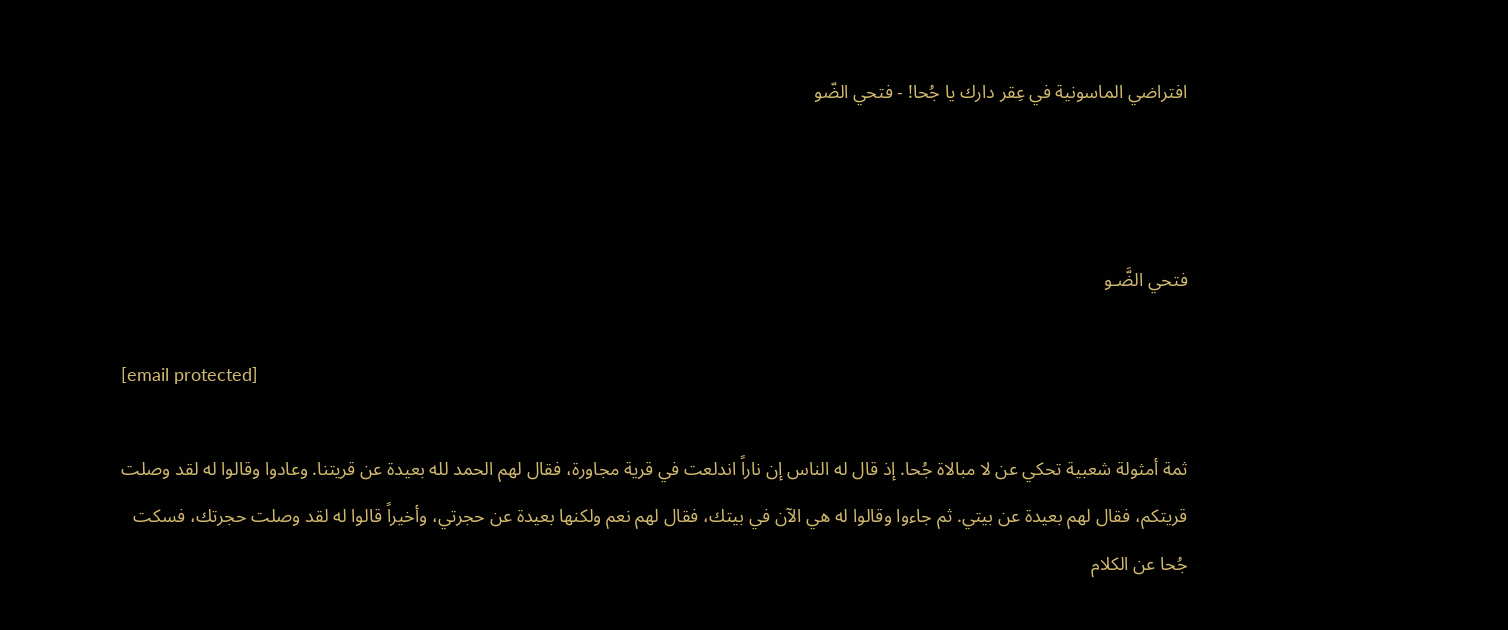افتراضي الماسونية في عِقر دارك يا جُحا! - فتحي الضّو



فتحي الضَّـو

[email protected]

ثمة أمثولة شعبية تحكي عن لا مبالاة جُحا. إذ قال له الناس إن ناراً اندلعت في قرية مجاورة، فقال لهم الحمد لله بعيدة عن قريتنا. وعادوا وقالوا له لقد وصلت قريتكم، فقال لهم بعيدة عن بيتي. ثم جاءوا وقالوا له هي الآن في بيتك، فقال لهم نعم ولكنها بعيدة عن حجرتي، وأخيراً قالوا له لقد وصلت حجرتك، فسكت جُحا عن الكلام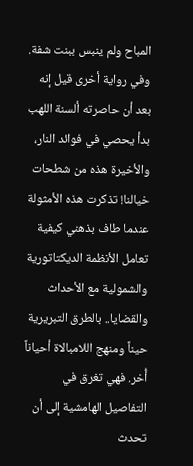المباح ولم ينبس ببنت شفة. وفي رواية أخرى قيل إنه بعد أن حاصرته ألسنة اللهب بدأ يحصي في فوائد النار، والأخيرة هذه من شطحات خيالنا! تذكرت هذه الأمثولة عندما طاف بذهني كيفية تعامل الأنظمة الديكتاتورية والشمولية مع الأحداث والقضايا.. بالطرق التبريرية حيناً ومنهج اللامبالاة أحياناً أُخر. فهي تغرق في التفاصيل الهامشية إلى أن تحدث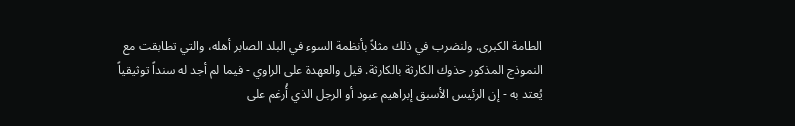الطامة الكبرى. ولنضرب في ذلك مثلاً بأنظمة السوء في البلد الصابر أهله، والتي تطابقت مع النموذج المذكور حذوك الكارثة بالكارثة. قيل والعهدة على الراوي - فيما لم أجد له سنداً توثيقياً يُعتد به - إن الرئيس الأسبق إبراهيم عبود أو الرجل الذي أُرغم على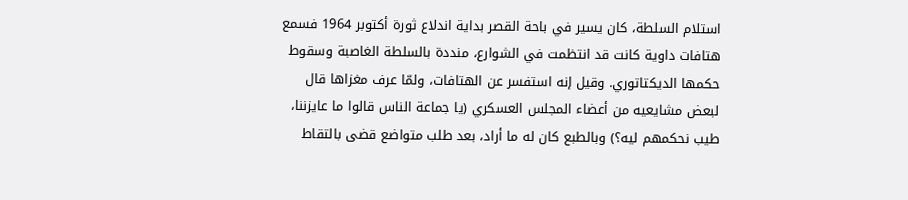استلام السلطة، كان يسير في باحة القصر بداية اندلاع ثورة أكتوبر 1964 فسمع هتافات داوية كانت قد انتظمت في الشوارع، منددة بالسلطة الغاصبة وسقوط حكمها الديكتاتوري. وقيل إنه استفسر عن الهتافات، ولمّا عرف مغزاها قال لبعض مشايعيه من أعضاء المجلس العسكري (يا جماعة الناس قالوا ما عايزننا، طيب نحكمهم ليه؟) وبالطبع كان له ما أراد، بعد طلب متواضع قضى بالتقاط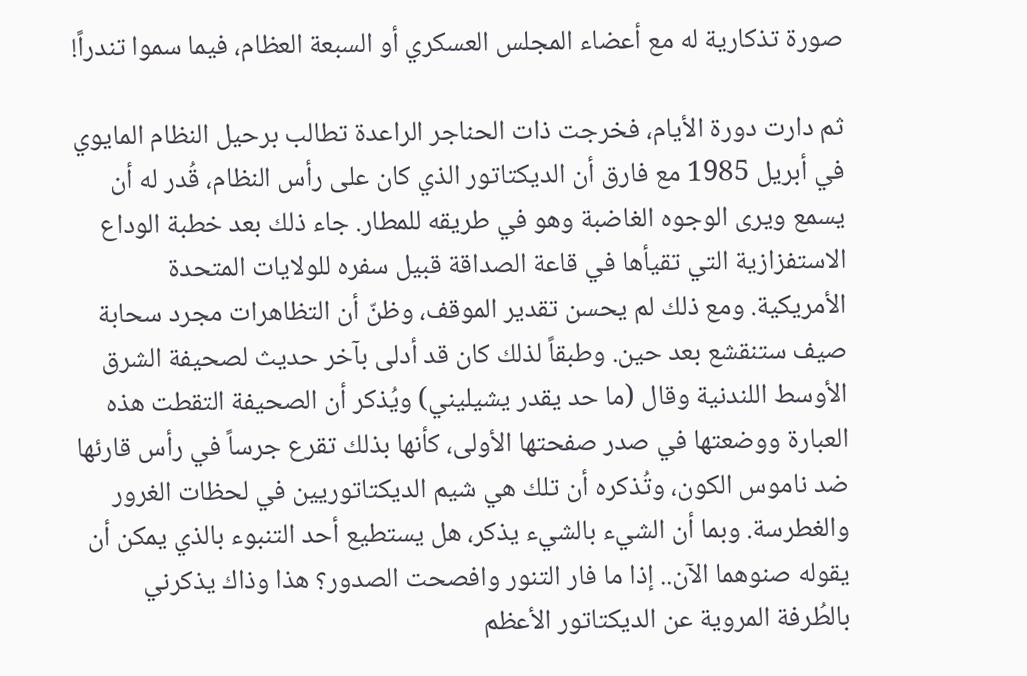صورة تذكارية له مع أعضاء المجلس العسكري أو السبعة العظام، فيما سموا تندراً!

ثم دارت دورة الأيام، فخرجت ذات الحناجر الراعدة تطالب برحيل النظام المايوي في أبريل 1985 مع فارق أن الديكتاتور الذي كان على رأس النظام، قُدر له أن يسمع ويرى الوجوه الغاضبة وهو في طريقه للمطار. جاء ذلك بعد خطبة الوداع الاستفزازية التي تقيأها في قاعة الصداقة قبيل سفره للولايات المتحدة الأمريكية. ومع ذلك لم يحسن تقدير الموقف، وظنّ أن التظاهرات مجرد سحابة صيف ستنقشع بعد حين. وطبقاً لذلك كان قد أدلى بآخر حديث لصحيفة الشرق الأوسط اللندنية وقال (ما حد يقدر يشيليني) ويُذكر أن الصحيفة التقطت هذه العبارة ووضعتها في صدر صفحتها الأولى، كأنها بذلك تقرع جرساً في رأس قارئها ضد ناموس الكون، وتُذكره أن تلك هي شيم الديكتاتوريين في لحظات الغرور والغطرسة. وبما أن الشيء بالشيء يذكر، هل يستطيع أحد التنبوء بالذي يمكن أن يقوله صنوهما الآن.. إذا ما فار التنور وافصحت الصدور؟ هذا وذاك يذكرني بالطُرفة المروية عن الديكتاتور الأعظم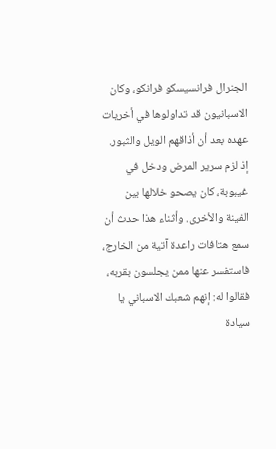الجنرال فرانسيسكو فرانكو، وكان الاسبانيون قد تداولوها في أخريات عهده بعد أن أذاقهم الويل والثبور. إذ لزم سرير المرض ودخل في غيبوبة، كان يصحو خلالها بين الفينة والأخرى. وأثناء هذا حدث أن سمع هتافات راعدة آتية من الخارج، فاستفسر عنها ممن يجلسون بقربه، فقالوا له: إنهم شعبك الاسباني يا سيادة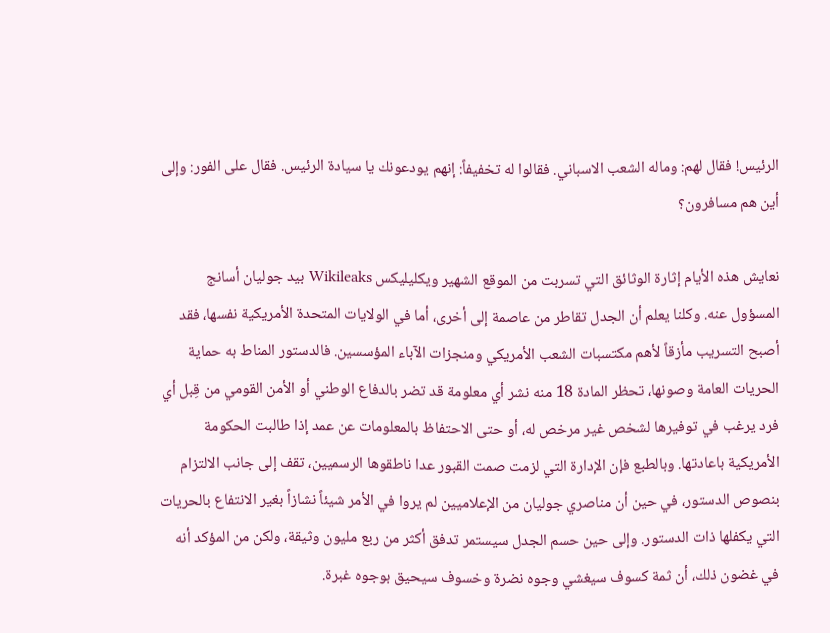الرئيس! فقال لهم: وماله الشعب الاسباني. فقالوا له تخفيفاً: إنهم يودعونك يا سيادة الرئيس. فقال على الفور: وإلى أين هم مسافرون؟

نعايش هذه الأيام إثارة الوثائق التي تسربت من الموقع الشهير ويكليليكس Wikileaks بيد جوليان أسانج المسؤول عنه. وكلنا يعلم أن الجدل تقاطر من عاصمة إلى أخرى، أما في الولايات المتحدة الأمريكية نفسها، فقد أصبح التسريب مأزقاً لأهم مكتسبات الشعب الأمريكي ومنجزات الآباء المؤسسين. فالدستور المناط به حماية الحريات العامة وصونها، تحظر المادة 18 منه نشر أي معلومة قد تضر بالدفاع الوطني أو الأمن القومي من قِبل أي فرد يرغب في توفيرها لشخص غير مرخص له، أو حتى الاحتفاظ بالمعلومات عن عمد إذا طالبت الحكومة الأمريكية باعادتها. وبالطبع فإن الإدارة التي لزمت صمت القبور عدا ناطقوها الرسميين، تقف إلى جانب الالتزام بنصوص الدستور، في حين أن مناصري جوليان من الإعلاميين لم يروا في الأمر شيئاً نشازاً بغير الانتفاع بالحريات التي يكفلها ذات الدستور. وإلى حين حسم الجدل سيستمر تدفق أكثر من ربع مليون وثيقة، ولكن من المؤكد أنه في غضون ذلك، أن ثمة كسوف سيغشي وجوه نضرة وخسوف سيحيق بوجوه غبرة.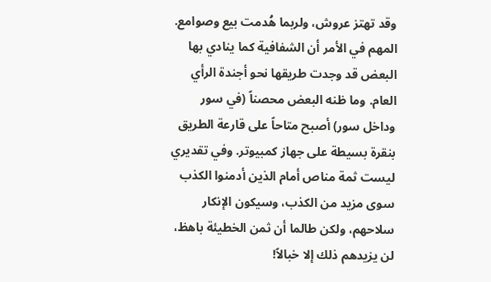وقد تهتز عروش، ولربما هُدمت بيع وصوامع. المهم في الأمر أن الشفافية كما ينادي بها البعض قد وجدت طريقها نحو أجندة الرأي العام. وما ظنه البعض محصناً (في سور وداخل سور) أصبح متاحاً على قارعة الطريق بنقرة بسيطة على جهاز كمبيوتر. وفي تقديري ليست ثمة مناص أمام الذين أدمنوا الكذب سوى مزيد من الكذب، وسيكون الإنكار سلاحهم، ولكن طالما أن ثمن الخطيئة باهظ، لن يزيدهم ذلك إلا خبالاً!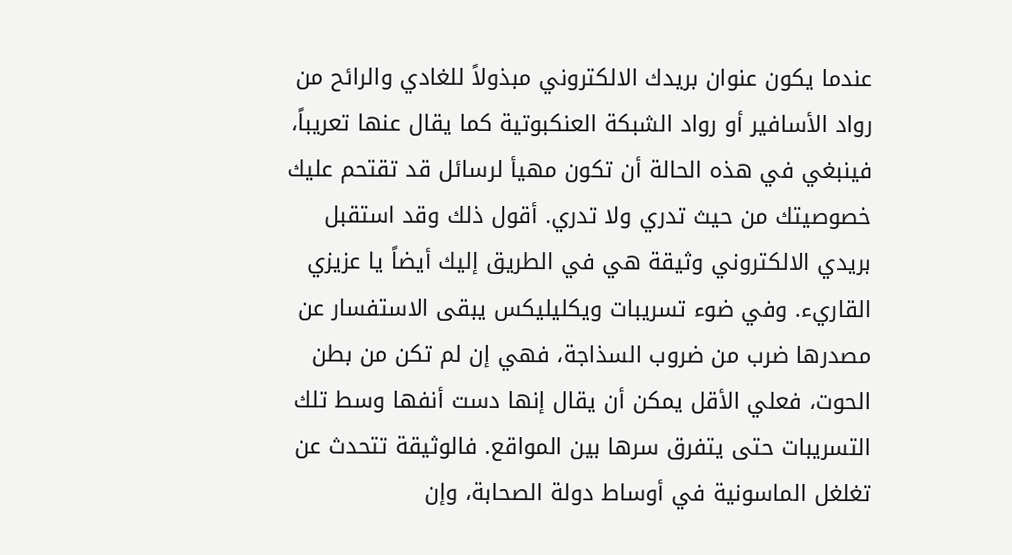عندما يكون عنوان بريدك الالكتروني مبذولاً للغادي والرائح من رواد الأسافير أو رواد الشبكة العنكبوتية كما يقال عنها تعريباً، فينبغي في هذه الحالة أن تكون مهيأ لرسائل قد تقتحم عليك خصوصيتك من حيث تدري ولا تدري. أقول ذلك وقد استقبل بريدي الالكتروني وثيقة هي في الطريق إليك أيضاً يا عزيزي القاريء. وفي ضوء تسريبات ويكليليكس يبقى الاستفسار عن مصدرها ضرب من ضروب السذاجة، فهي إن لم تكن من بطن الحوت، فعلي الأقل يمكن أن يقال إنها دست أنفها وسط تلك التسريبات حتى يتفرق سرها بين المواقع. فالوثيقة تتحدث عن تغلغل الماسونية في أوساط دولة الصحابة، وإن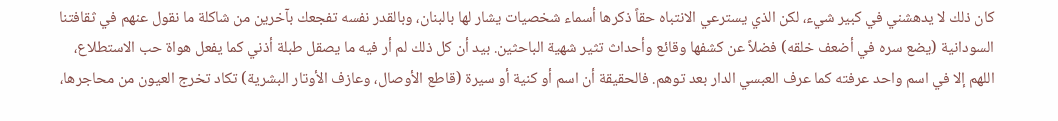كان ذلك لا يدهشني في كبير شيء، لكن الذي يسترعي الانتباه حقاً ذكرها أسماء شخصيات يشار لها بالبنان، وبالقدر نفسه تفجعك بآخرين من شاكلة ما نقول عنهم في ثقافتنا السودانية (يضع سره في أضعف خلقه) فضلاً عن كشفها وقائع وأحداث تثير شهية الباحثين. بيد أن كل ذلك لم أر فيه ما يصقل طبلة أذني كما يفعل هواة حب الاستطلاع، اللهم إلا في اسم واحد عرفته كما عرف العبسي الدار بعد توهم. فالحقيقة أن اسم أو كنية أو سيرة (قاطع الأوصال، وعازف الأوتار البشرية) تكاد تخرج العيون من محاجرها،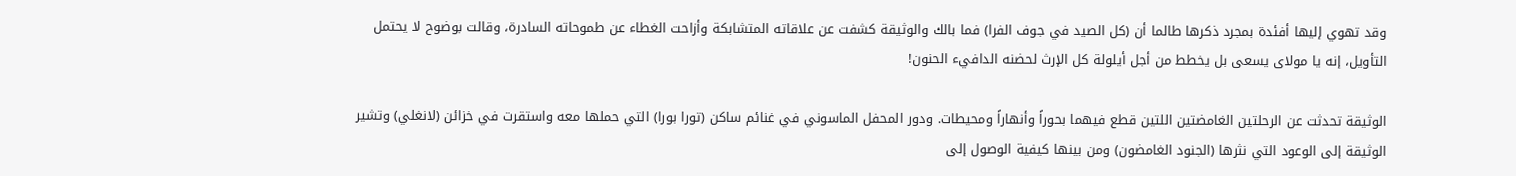وقد تهوي إليها أفئدة بمجرد ذكرها طالما أن (كل الصيد في جوف الفرا) فما بالك والوثيقة كشفت عن علاقاته المتشابكة وأزاحت الغطاء عن طموحاته السادرة، وقالت بوضوح لا يحتمل التأويل، إنه يا مولاى يسعى بل يخطط من أجل أيلولة كل الإرث لحضنه الدافيء الحنون!

الوثيقة تحدثت عن الرحلتين الغامضتين اللتين قطع فيهما بحوراً وأنهاراً ومحيطات. ودور المحفل الماسوني في غنائم ساكن (تورا بورا) التي حملها معه واستقرت في خزائن (لانغلي) وتشير الوثيقة إلى الوعود التي نثرها (الجنود الغامضون) ومن بينها كيفية الوصول إلى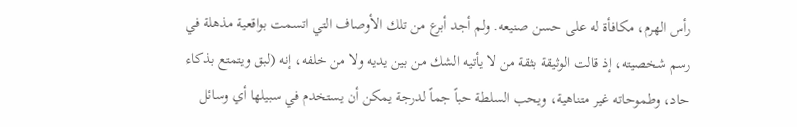رأس الهرم، مكافأة له على حسن صنيعه. ولم أجد أبرع من تلك الأوصاف التي اتسمت بواقعية مذهلة في رسم شخصيته، إذ قالت الوثيقة بثقة من لا يأتيه الشك من بين يديه ولا من خلفه، إنه (لبق ويتمتع بذكاء حاد، وطموحاته غير متناهية، ويحب السلطة حباً جماً لدرجة يمكن أن يستخدم في سبيلها أي وسائل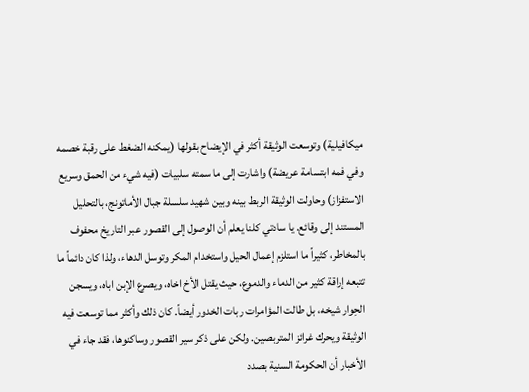ميكافيلية) وتوسعت الوثيقة أكثر في الإيضاح بقولها (يمكنه الضغط على رقبة خصمه وفي فمه ابتسامة عريضة) واشارت إلى ما سمته سلبيات (فيه شيء من الحمق وسريع الاستفزاز) وحاولت الوثيقة الربط بينه وبين شهيد سلسلة جبال الأماتونج، بالتحليل المستند إلى وقائع. يا سادتي كلنا يعلم أن الوصول إلى القصور عبر التاريخ محفوف بالمخاطر، كثيراً ما استلزم إعمال الحيل واستخدام المكر وتوسل الدهاء، ولذا كان دائماً ما تتبعه إراقة كثير من الدماء والدموع، حيث يقتل الأخ اخاه، ويصرع الإبن اباه، ويسجن الحِوار شيخه، بل طالت المؤامرات ربات الخدور أيضاً. كان ذلك وأكثر مما توسعت فيه الوثيقة ويحرك غرائز المتربصين. ولكن على ذكر سير القصور وساكنوها، فقد جاء في الأخبار أن الحكومة السنية بصدد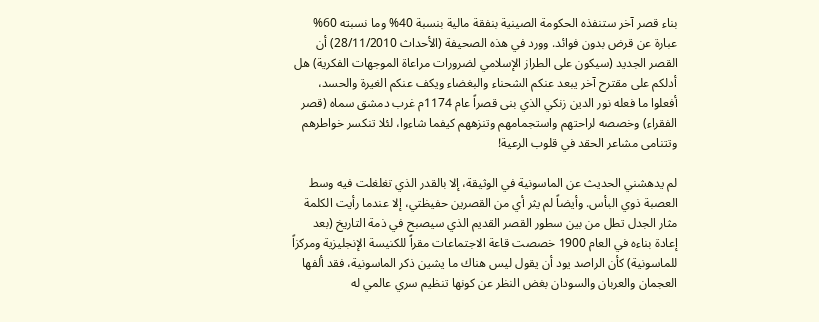بناء قصر آخر ستنفذه الحكومة الصينية بنفقة مالية بنسبة 40% وما نسبته 60% عبارة عن قرض بدون فوائد. وورد في هذه الصحيفة (الأحداث 28/11/2010) أن القصر الجديد (سيكون على الطراز الإسلامي لضرورات مراعاة الموجهات الفكرية) هل أدلكم على مقترح آخر يبعد عنكم الشحناء والبغضاء ويكف عنكم الغيرة والحسد، أفعلوا ما فعله نور الدين زنكي الذي بنى قصراً عام 1174م غرب دمشق سماه (قصر الفقراء) وخصصه لراحتهم واستجمامهم وتنزههم كيفما شاءوا، لئلا تنكسر خواطرهم وتتنامى مشاعر الحقد في قلوب الرعية!

لم يدهشني الحديث عن الماسونية في الوثيقة، إلا بالقدر الذي تغلغلت فيه وسط العصبة ذوي البأس. وأيضاً لم يثر أي من القصرين حفيظتي، إلا عندما رأيت الكلمة مثار الجدل تطل من بين سطور القصر القديم الذي سيصبح في ذمة التاريخ (بعد إعادة بناءه في العام 1900 خصصت قاعة الاجتماعات مقراً للكنيسة الإنجليزية ومركزاً للماسونية) كأن الراصد يود أن يقول ليس هناك ما يشين ذكر الماسونية، فقد ألفها العجمان والعربان والسودان بغض النظر عن كونها تنظيم سري عالمي له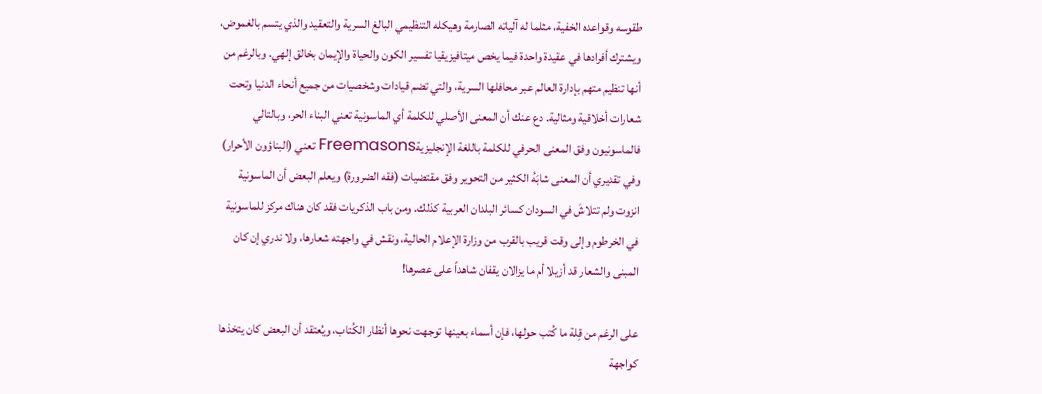طقوسه وقواعده الخفية، مثلما له آلياته الصارمة وهيكله التنظيمي البالغ السرية والتعقيد والذي يتسم بالغموض، ويشترك أفرادها في عقيدة واحدة فيما يخص ميتافيزيقيا تفسير الكون والحياة والإيمان بخالق إلهي. وبالرغم من أنها تنظيم متهم بإدارة العالم عبر محافلها السرية، والتي تضم قيادات وشخصيات من جميع أنحاء الدنيا وتحت شعارات أخلاقية ومثالية. دع عنك أن المعنى الأصلي للكلمة أي الماسونية تعني البناء الحر، وبالتالي فالماسونيون وفق المعنى الحرفي للكلمة باللغة الإنجليزيةFreemasons تعني (البناؤون الأحرار) وفي تقديري أن المعنى شابَهُ الكثير من التحوير وفق مقتضيات (فقه الضرورة) ويعلم البعض أن الماسونية انزوت ولم تتلاشَ في السودان كسائر البلدان العربية كذلك. ومن باب الذكريات فقد كان هناك مركز للماسونية في الخرطوم وإلى وقت قريب بالقرب من وزارة الإعلام الحالية، ونقش في واجهته شعارها، ولا ندري إن كان المبنى والشعار قد أزيلا أم ما يزالان يقفان شاهداً على عصرها!

على الرغم من قِلة ما كُتب حولها، فإن أسماء بعينها توجهت نحوها أنظار الكُتاب، ويُعتقد أن البعض كان يتخذها كواجهة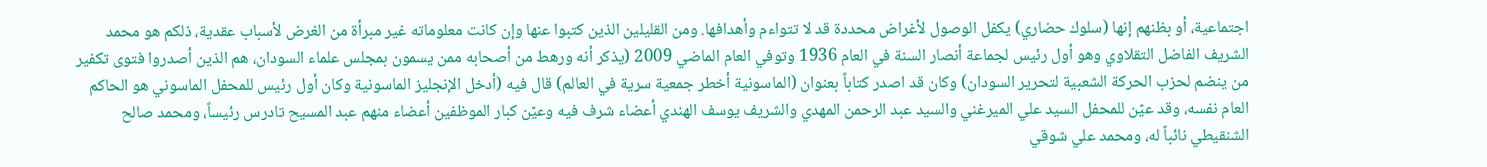اجتماعية، أو بظنهم إنها (سلوك حضاري) يكفل الوصول لأغراض محددة قد لا تتواءم وأهدافها. ومن القليلين الذين كتبوا عنها وإن كانت معلوماته غير مبرأة من الغرض لأسباب عقدية، ذلكم هو محمد الشريف الفاضل التقلاوي وهو أول رئيس لجماعة أنصار السنة في العام 1936 وتوفي العام الماضي 2009 (يذكر أنه ورهط من أصحابه ممن يسمون بمجلس علماء السودان، هم الذين أصدروا فتوى تكفير من ينضم لحزب الحركة الشعبية لتحرير السودان) وكان قد اصدر كتاباً بعنوان (الماسونية أخطر جمعية سرية في العالم) قال فيه (أدخل الإنجليز الماسونية وكان أول رئيس للمحفل الماسوني هو الحاكم العام نفسه، وقد عيّن للمحفل السيد علي الميرغني والسيد عبد الرحمن المهدي والشريف يوسف الهندي أعضاء شرف فيه وعيّن كبار الموظفين أعضاء منهم عبد المسيح تادرس رئيساً، ومحمد صالح الشنقيطي نائباً له، ومحمد علي شوقي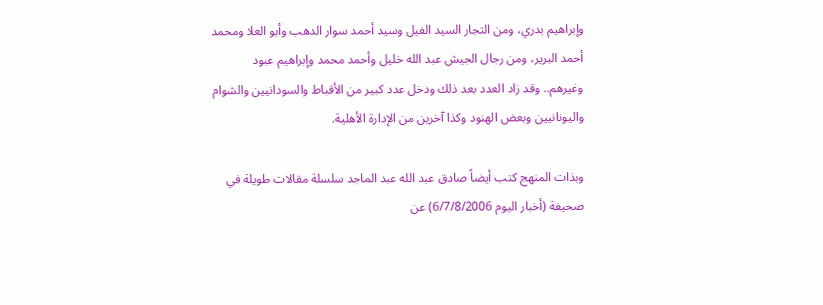وإبراهيم بدري، ومن التجار السيد الفيل وسيد أحمد سوار الدهب وأبو العلا ومحمد أحمد البرير، ومن رجال الجيش عبد الله خليل وأحمد محمد وإبراهيم عبود وغيرهم.. وقد زاد العدد بعد ذلك ودخل عدد كبير من الأقباط والسودانيين والشوام واليونانيين وبعض الهنود وكذا آخرين من الإدارة الأهلية.

وبذات المنهج كتب أيضاً صادق عبد الله عبد الماجد سلسلة مقالات طويلة في صحيفة (أخبار اليوم 6/7/8/2006) عن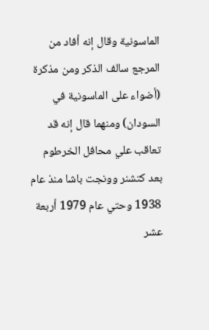الماسونية وقال إنه أفاد من المرجع سالف الذكر ومن مذكرة (أضواء على الماسونية في السودان) ومنهما قال إنه قد تعاقب علي محافل الخرطوم بعد كتشنر وونجت باشا منذ عام 1938 وحتي عام 1979 أربعة عشر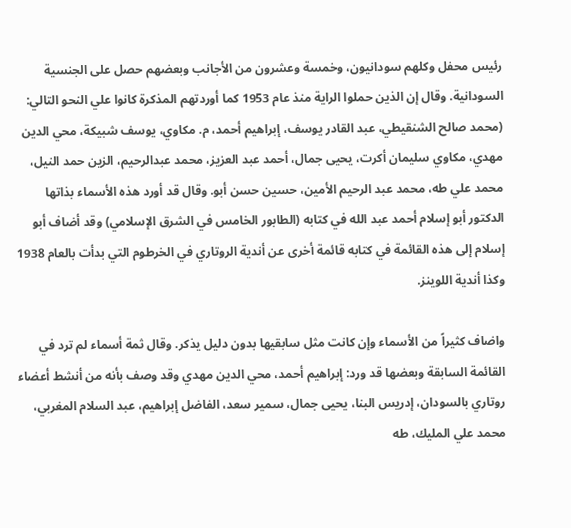رئيس محفل وكلهم سودانيون، وخمسة وعشرون من الأجانب وبعضهم حصل على الجنسية السودانية. وقال إن الذين حملوا الراية منذ عام 1953 كما أوردتهم المذكرة كانوا علي النحو التالي: (محمد صالح الشنقيطي، عبد القادر يوسف، إبراهيم أحمد، م. مكاوي، يوسف شبيكة، محي الدين مهدي، مكاوي سليمان أكرت، يحيى جمال، أحمد عبد العزيز، محمد عبدالرحيم، الزين حمد النيل، محمد علي طه، محمد عبد الرحيم الأمين، حسين حسن أبو. وقال قد أورد هذه الأسماء بذاتها الدكتور أبو إسلام أحمد عبد الله في كتابه (الطابور الخامس في الشرق الإسلامي) وقد أضاف أبو إسلام إلى هذه القائمة في كتابه قائمة أخرى عن أندية الروتاري في الخرطوم التي بدأت بالعام 1938 وكذا أندية اللوينز.

واضاف كثيراً من الأسماء وإن كانت مثل سابقيها بدون دليل يذكر. وقال ثمة أسماء لم ترد في القائمة السابقة وبعضها قد ورد: إبراهيم أحمد، محي الدين مهدي وقد وصف بأنه من أنشط أعضاء روتاري بالسودان، إدريس البنا، يحيى جمال، سمير سعد، الفاضل إبراهيم، عبد السلام المغربي، محمد علي المليك، طه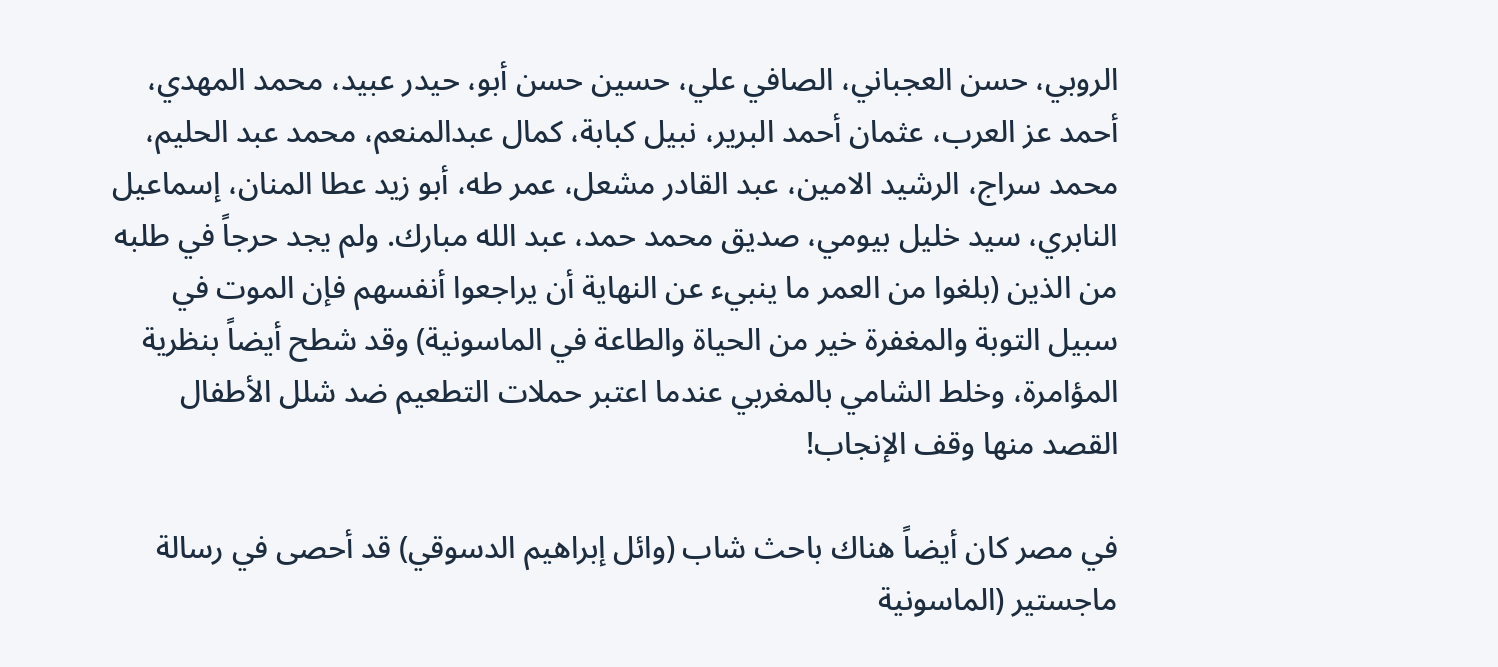الروبي، حسن العجباني، الصافي علي، حسين حسن أبو، حيدر عبيد، محمد المهدي، أحمد عز العرب، عثمان أحمد البرير، نبيل كبابة، كمال عبدالمنعم، محمد عبد الحليم، محمد سراج، الرشيد الامين، عبد القادر مشعل، عمر طه، أبو زيد عطا المنان، إسماعيل النابري، سيد خليل بيومي، صديق محمد حمد، عبد الله مبارك. ولم يجد حرجاً في طلبه من الذين (بلغوا من العمر ما ينبيء عن النهاية أن يراجعوا أنفسهم فإن الموت في سبيل التوبة والمغفرة خير من الحياة والطاعة في الماسونية) وقد شطح أيضاً بنظرية المؤامرة، وخلط الشامي بالمغربي عندما اعتبر حملات التطعيم ضد شلل الأطفال القصد منها وقف الإنجاب!

في مصر كان أيضاً هناك باحث شاب (وائل إبراهيم الدسوقي) قد أحصى في رسالة ماجستير (الماسونية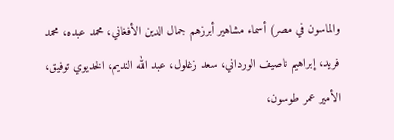والماسون في مصر) أسماء مشاهير أبرزهم جمال الدين الأفغاني، محمد عبده، محمد فريد، إبراهيم ناصيف الورداني، سعد زغلول، عبد الله النديم، الخديوي توفيق، الأمير عمر طوسون،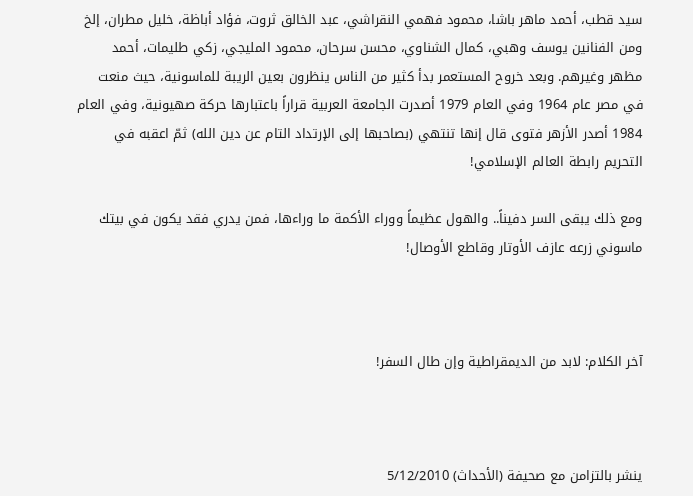سيد قطب، أحمد ماهر باشا، محمود فهمي النقراشي، عبد الخالق ثروت، فؤاد أباظة، خليل مطران، إلخ ومن الفنانين يوسف وهبي، كمال الشناوي، محسن سرحان، محمود المليجي، زكي طليمات، أحمد مظهر وغيرهم. وبعد خروح المستعمر بدأ كثير من الناس ينظرون بعين الريبة للماسونية، حيث منعت في مصر عام 1964 وفي العام 1979 أصدرت الجامعة العربية قراراً باعتبارها حركة صهيونية، وفي العام 1984 أصدر الأزهر فتوى قال إنها تنتهي (بصاحبها إلى الإرتداد التام عن دين الله) ثمّ اعقبه في التحريم رابطة العالم الإسلامي!

ومع ذلك يبقى السر دفيناً.. والهول عظيماً ووراء الأكمة ما وراءها، فمن يدري فقد يكون في بيتك ماسوني زرعه عازف الأوتار وقاطع الأوصال!



آخر الكلام: لابد من الديمقراطية وإن طال السفر!



ينشر بالتزامن مع صحيفة (الأحداث) 5/12/2010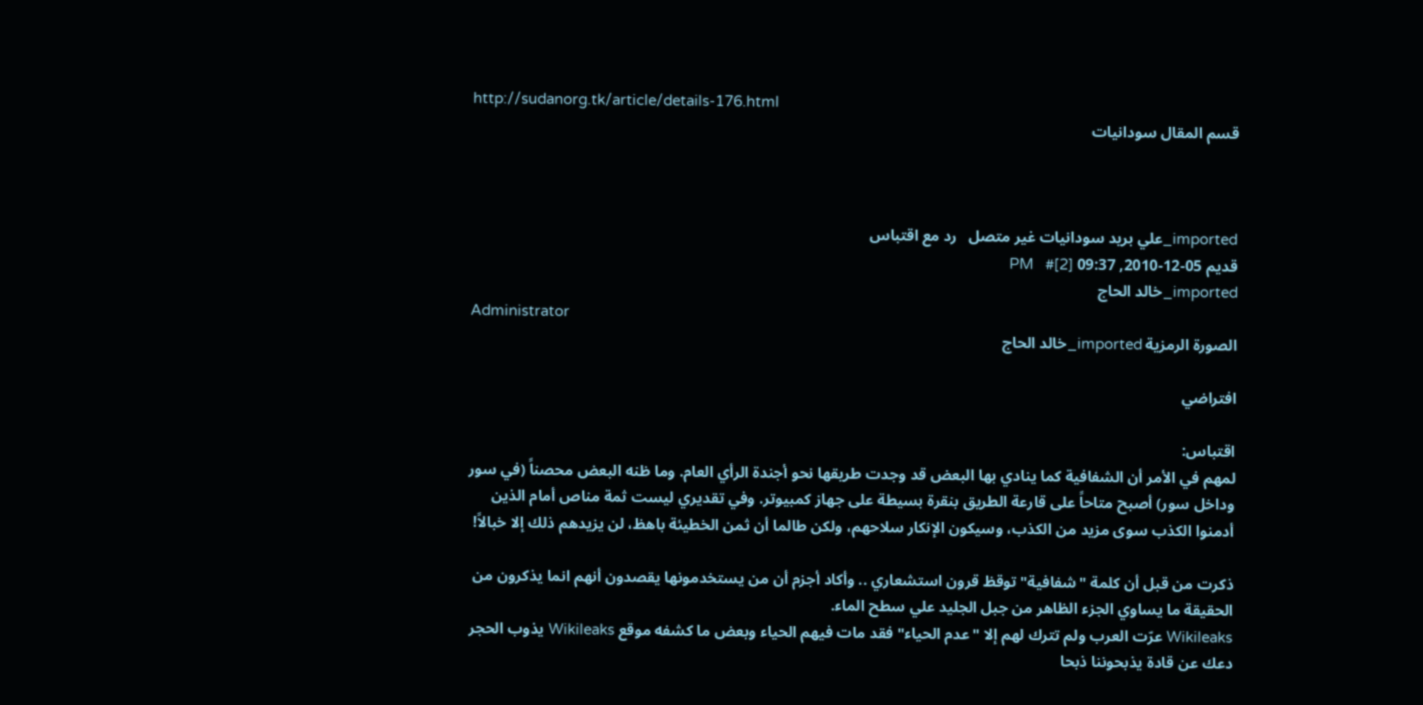http://sudanorg.tk/article/details-176.html
قسم المقال سودانيات



imported_علي بريد سودانيات غير متصل   رد مع اقتباس
قديم 05-12-2010, 09:37 PM   #[2]
imported_خالد الحاج
Administrator
الصورة الرمزية imported_خالد الحاج

افتراضي

اقتباس:
لمهم في الأمر أن الشفافية كما ينادي بها البعض قد وجدت طريقها نحو أجندة الرأي العام. وما ظنه البعض محصناً (في سور وداخل سور) أصبح متاحاً على قارعة الطريق بنقرة بسيطة على جهاز كمبيوتر. وفي تقديري ليست ثمة مناص أمام الذين أدمنوا الكذب سوى مزيد من الكذب، وسيكون الإنكار سلاحهم، ولكن طالما أن ثمن الخطيئة باهظ، لن يزيدهم ذلك إلا خبالاً!

ذكرت من قبل أن كلمة "شفافية" توقظ قرون استشعاري .. وأكاد أجزم أن من يستخدمونها يقصدون أنهم انما يذكرون من الحقيقة ما يساوي الجزء الظاهر من جبل الجليد علي سطح الماء.
Wikileaks عرّت العرب ولم تترك لهم إلا "عدم الحياء" فقد مات فيهم الحياء وبعض ما كشفه موقع Wikileaks يذوب الحجر دعك عن قادة يذبحوننا ذبحا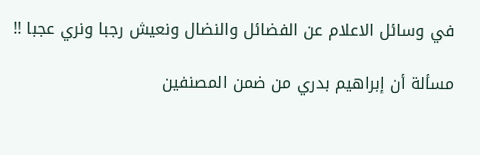في وسائل الاعلام عن الفضائل والنضال ونعيش رجبا ونري عجبا !!

مسألة أن إبراهيم بدري من ضمن المصنفين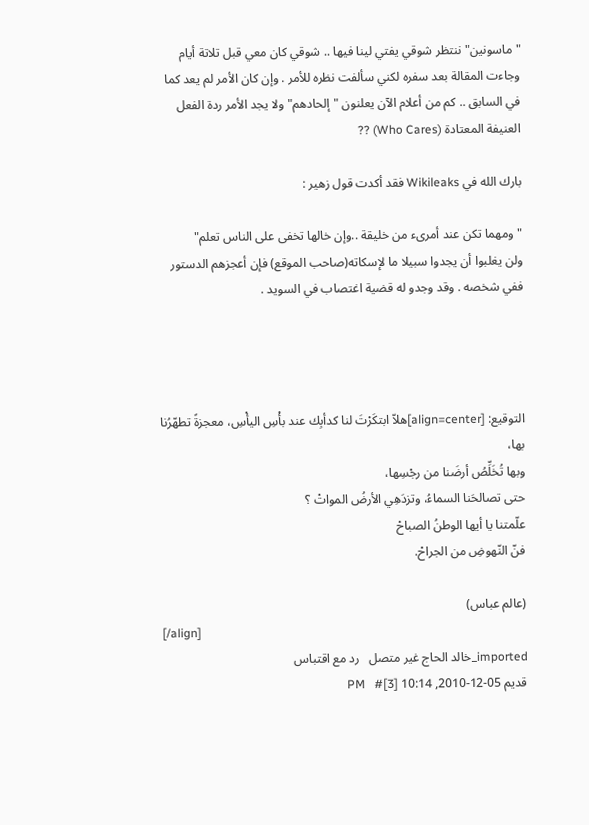"ماسونين" ننتظر شوقي يفتي لينا فيها .. شوقي كان معي قبل تلاتة أيام وجاءت المقالة بعد سفره لكني سألفت نظره للأمر . وإن كان الأمر لم يعد كما في السابق .. كم من أعلام الآن يعلنون "إلحادهم" ولا يجد الأمر ردة الفعل العنيفة المعتادة (Who Cares) ??

بارك الله في Wikileaks فقد أكدت قول زهير :

"ومهما تكن عند أمرىء من خليقة ..وإن خالها تخفى على الناس تعلم"
ولن يغلبوا أن يجدوا سبيلا ما لإسكاته(صاحب الموقع) فإن أعجزهم الدستور ففي شخصه . وقد وجدو له قضية اغتصاب في السويد .




التوقيع: [align=center]هلاّ ابتكَرْتَ لنا كدأبِك عند بأْسِ اليأْسِ، معجزةً تطهّرُنا بها،
وبها تُخَلِّصُ أرضَنا من رجْسِها،
حتى تصالحَنا السماءُ، وتزدَهِي الأرضُ المواتْ ؟
علّمتنا يا أيها الوطنُ الصباحْ
فنّ النّهوضِ من الجراحْ.

(عالم عباس)
[/align]
imported_خالد الحاج غير متصل   رد مع اقتباس
قديم 05-12-2010, 10:14 PM   #[3]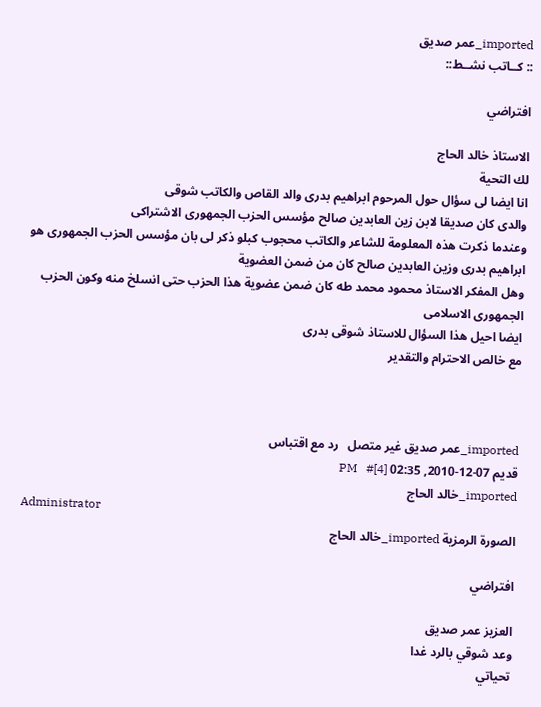imported_عمر صديق
:: كــاتب نشــط::

افتراضي

الاستاذ خالد الحاج
لك التحية
انا ايضا لى سؤال حول المرحوم ابراهيم بدرى والد القاص والكاتب شوقى
والدى كان صديقا لابن زين العابدين صالح مؤسس الحزب الجمهورى الاشتراكى
وعندما ذكرت هذه المعلومة للشاعر والكاتب محجوب كبلو ذكر لى بان مؤسس الحزب الجمهورى هو ابراهيم بدرى وزين العابدين صالح كان من ضمن العضوية
وهل المفكر الاستاذ محمود محمد طه كان ضمن عضوية هذا الحزب حتى انسلخ منه وكون الحزب الجمهورى الاسلامى
ايضا احيل هذا السؤال للاستاذ شوقى بدرى
مع خالص الاحترام والتقدير



imported_عمر صديق غير متصل   رد مع اقتباس
قديم 07-12-2010, 02:35 PM   #[4]
imported_خالد الحاج
Administrator
الصورة الرمزية imported_خالد الحاج

افتراضي

العزيز عمر صديق
وعد شوقي بالرد غدا
تحياتي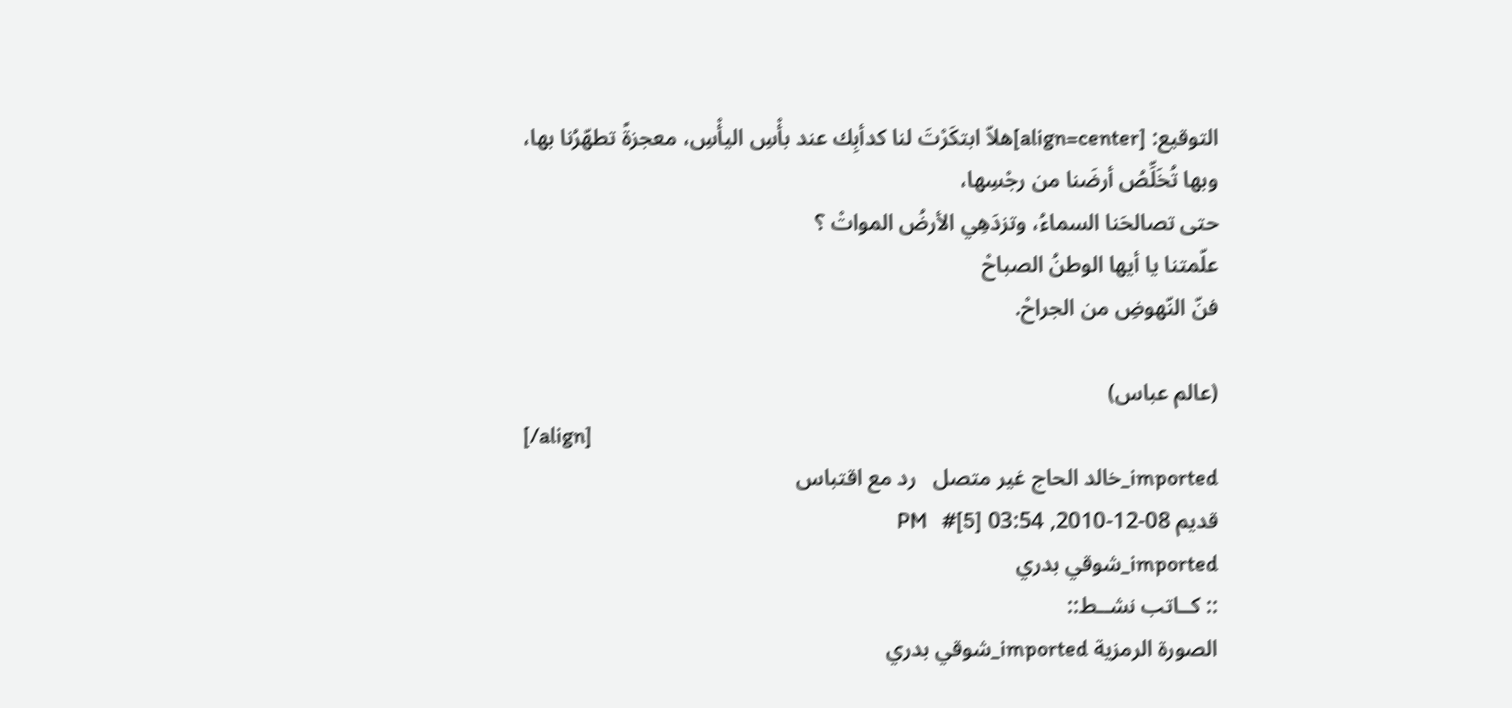التوقيع: [align=center]هلاّ ابتكَرْتَ لنا كدأبِك عند بأْسِ اليأْسِ، معجزةً تطهّرُنا بها،
وبها تُخَلِّصُ أرضَنا من رجْسِها،
حتى تصالحَنا السماءُ، وتزدَهِي الأرضُ المواتْ ؟
علّمتنا يا أيها الوطنُ الصباحْ
فنّ النّهوضِ من الجراحْ.

(عالم عباس)
[/align]
imported_خالد الحاج غير متصل   رد مع اقتباس
قديم 08-12-2010, 03:54 PM   #[5]
imported_شوقي بدري
:: كــاتب نشــط::
الصورة الرمزية imported_شوقي بدري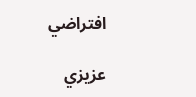افتراضي

عزيزي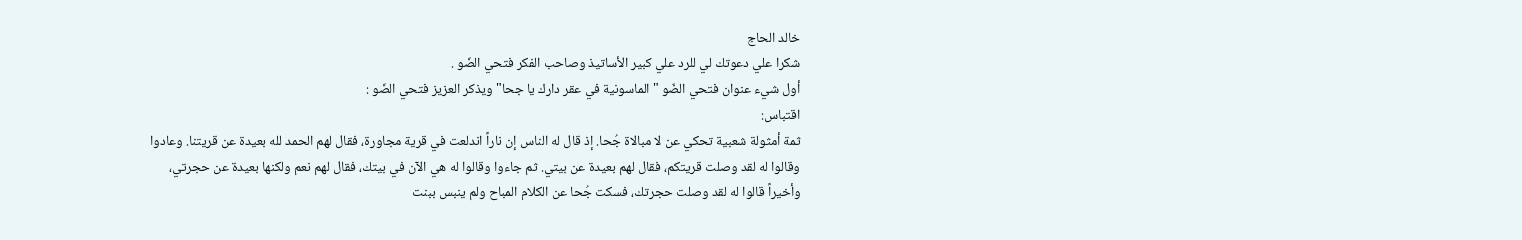خالد الحاج
شكرا علي دعوتك لي للرد علي كبير الأساتيذ وصاحب الفكر فتحي الضّو .
أول شيء عنوان فتحي الضّو "الماسونية في عقر دارك يا جحا" ويذكر العزيز فتحي الضّو :
اقتباس:
ثمة أمثولة شعبية تحكي عن لا مبالاة جُحا. إذ قال له الناس إن ناراً اندلعت في قرية مجاورة، فقال لهم الحمد لله بعيدة عن قريتنا. وعادوا وقالوا له لقد وصلت قريتكم، فقال لهم بعيدة عن بيتي. ثم جاءوا وقالوا له هي الآن في بيتك، فقال لهم نعم ولكنها بعيدة عن حجرتي، وأخيراً قالوا له لقد وصلت حجرتك، فسكت جُحا عن الكلام المباح ولم ينبس ببنت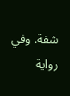شفة. وفي رواية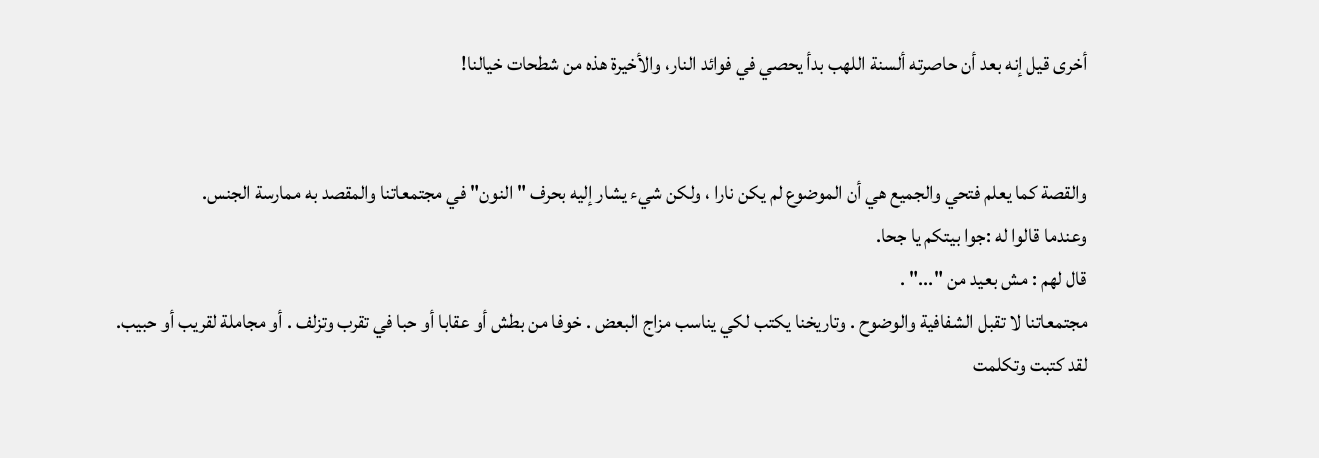أخرى قيل إنه بعد أن حاصرته ألسنة اللهب بدأ يحصي في فوائد النار، والأخيرة هذه من شطحات خيالنا!


والقصة كما يعلم فتحي والجميع هي أن الموضوع لم يكن نارا ، ولكن شيء يشار إليه بحرف "النون" في مجتمعاتنا والمقصد به ممارسة الجنس.
وعندما قالوا له :جوا بيتكم يا جحا.
قال لهم : مش بعيد من "..." .
مجتمعاتنا لا تقبل الشفافية والوضوح . وتاريخنا يكتب لكي يناسب مزاج البعض . خوفا من بطش أو عقابا أو حبا في تقرب وتزلف . أو مجاملة لقريب أو حبيب.
لقد كتبت وتكلمت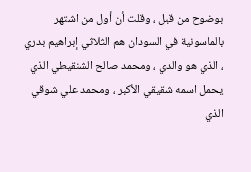بوضوح من قبل ، وقلت أن أول من اشتهر بالماسونية في السودان هم الثلاثي إبراهيم بدري ، الذي هو والدي ، ومحمد صالح الشنقيطي الذي يحمل اسمه شقيقي الأكبر ، ومحمد علي شوقي الذي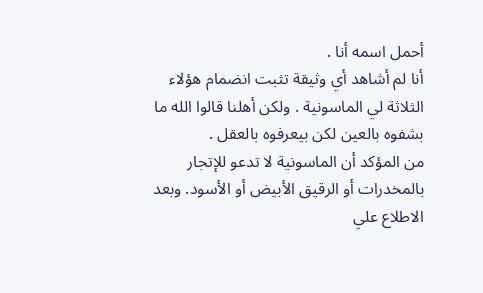أحمل اسمه أنا .
أنا لم أشاهد أي وثيقة تثبت انضمام هؤلاء الثلاثة لي الماسونية . ولكن أهلنا قالوا الله ما بشفوه بالعين لكن بيعرفوه بالعقل .
من المؤكد أن الماسونية لا تدعو للإتجار بالمخدرات أو الرقيق الأبيض أو الأسود. وبعد الاطلاع علي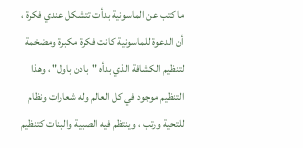ما كتب عن الماسونية بدأت تتشكل عندي فكرة ، أن الدعوة للماسونية كانت فكرة مكبرة ومضخمة لتنظيم الكشافة الذي بدأه "بادن باول" ، وهذا التنظيم موجود في كل العالم وله شعارات ونظام للتحية ورتب ، وينتظم فيه الصبية والبنات كتنظيم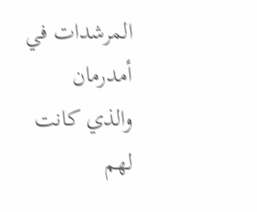المرشدات في أمدرمان والذي كانت لهم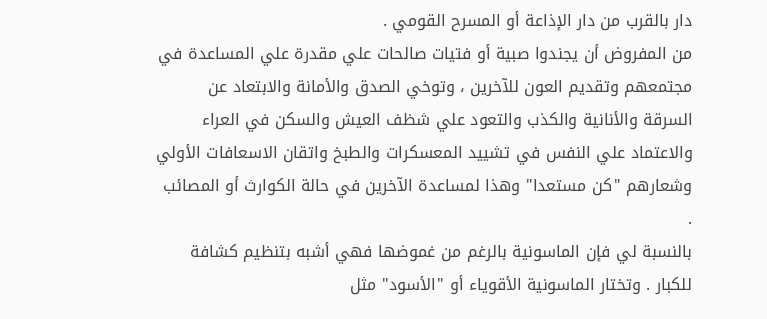دار بالقرب من دار الإذاعة أو المسرح القومي .
من المفروض أن يجندوا صبية أو فتيات صالحات علي مقدرة علي المساعدة في مجتمعهم وتقديم العون للآخرين ، وتوخي الصدق والأمانة والابتعاد عن السرقة والأنانية والكذب والتعود علي شظف العيش والسكن في العراء والاعتماد علي النفس في تشييد المعسكرات والطبخ واتقان الاسعافات الأولي وشعارهم "كن مستعدا" وهذا لمساعدة الآخرين في حالة الكوارث أو المصائب .
بالنسبة لي فإن الماسونية بالرغم من غموضها فهي أشبه بتنظيم كشافة للكبار . وتختار الماسونية الأقوياء أو "الأسود" مثل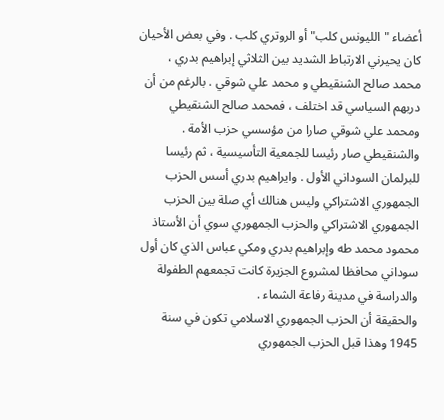أعضاء "الليونس كلب" أو الروتري كلب . وفي بعض الأحيان كان يحيرني الارتباط الشديد بين الثلاثي إبراهيم بدري ، محمد صالح الشنقيطي و محمد علي شوقي . بالرغم من أن دربهم السياسي قد اختلف ، فمحمد صالح الشنقيطي ومحمد علي شوقي صارا من مؤسسي حزب الأمة . والشنقيطي صار رئيسا للجمعية التأسيسية ، ثم رئيسا للبرلمان السوداني الأول . وايراهيم بدري أسس الحزب الجمهوري الاشتراكي وليس هنالك أي صلة بين الحزب الجمهوري الاشتراكي والحزب الجمهوري سوي أن الأستاذ محمود محمد طه وإبراهيم بدري ومكي عباس الذي كان أول سوداني محافظا لمشروع الجزيرة كانت تجمعهم الطفولة والدراسة في مدينة رفاعة الشماء .
والحقيقة أن الحزب الجمهوري الاسلامي تكون في سنة 1945 وهذا قبل الحزب الجمهوري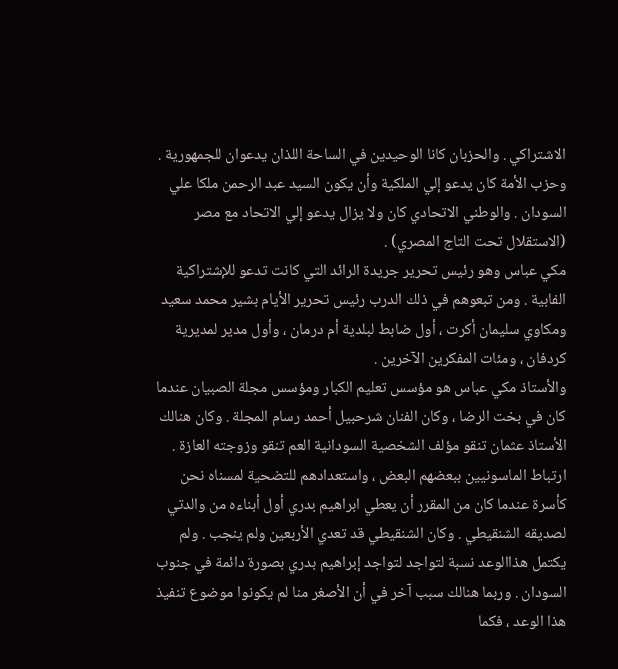الاشتراكي . والحزبان كانا الوحيدين في الساحة اللذان يدعوان للجمهورية . وحزب الأمة كان يدعو إلي الملكية وأن يكون السيد عبد الرحمن ملكا علي السودان . والوطني الاتحادي كان ولا يزال يدعو إلي الاتحاد مع مصر (الاستقلال تحت التاج المصري) .
مكي عباس وهو رئيس تحرير جريدة الرائد التي كانت تدعو للإشتراكية الفابية . ومن تبعوهم في ذلك الدرب رئيس تحرير الأيام بشير محمد سعيد ومكاوي سليمان أكرت ، أول ضابط لبلدية أم درمان ، وأول مدير لمديرية كردفان ، ومئات المفكرين الآخرين .
والأستاذ مكي عباس هو مؤسس تعليم الكبار ومؤسس مجلة الصبيان عندما كان في بخت الرضا ، وكان الفنان شرحبيل أحمد رسام المجلة . وكان هنالك الأستاذ عثمان تنقو مؤلف الشخصية السودانية العم تنقو وزوجته العازة .
ارتباط الماسونيين ببعضهم البعض ، واستعدادهم للتضحية لمسناه نحن كأسرة عندما كان من المقرر أن يعطي ابراهيم بدري أول أبناءه من والدتي لصديقه الشنقيطي . وكان الشنقيطي قد تعدي الأربعين ولم ينجب . ولم يكتمل هذاالوعد نسبة لتواجد لتواجد إبراهيم بدري بصورة دائمة في جنوب السودان . وربما هنالك سبب آخر في أن الأصغر منا لم يكونوا موضوع تنفيذ هذا الوعد ، فكما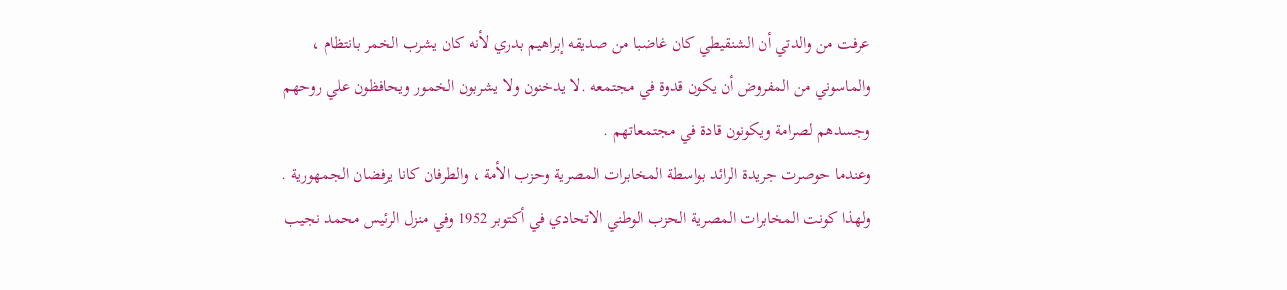عرفت من والدتي أن الشنقيطي كان غاضبا من صديقه إبراهيم بدري لأنه كان يشرب الخمر بانتظام ، والماسوني من المفروض أن يكون قدوة في مجتمعه .لا يدخنون ولا يشربون الخمور ويحافظون علي روحهم وجسدهم لصرامة ويكونون قادة في مجتمعاتهم .
وعندما حوصرت جريدة الرائد بواسطة المخابرات المصرية وحزب الأمة ، والطرفان كانا يرفضان الجمهورية . ولهذا كونت المخابرات المصرية الحزب الوطني الاتحادي في أكتوبر 1952 وفي منزل الرئيس محمد نجيب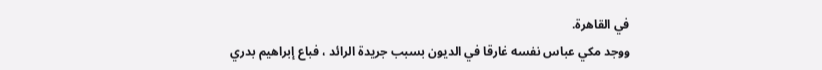في القاهرة.
ووجد مكي عباس نفسه غارقا في الديون بسبب جريدة الرائد ، فباع إبراهيم بدري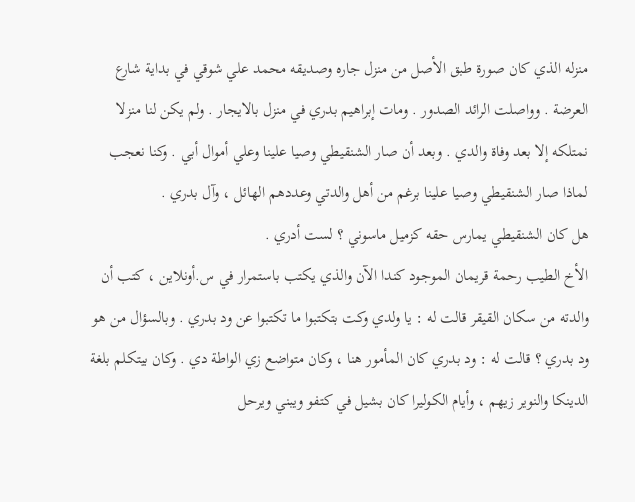منزله الذي كان صورة طبق الأصل من منزل جاره وصديقه محمد علي شوقي في بداية شارع العرضة . وواصلت الرائد الصدور . ومات إبراهيم بدري في منزل بالايجار . ولم يكن لنا منزلا نمتلكه إلا بعد وفاة والدي . وبعد أن صار الشنقيطي وصيا علينا وعلي أموال أبي . وكنا نعجب لماذا صار الشنقيطي وصيا علينا برغم من أهل والدتي وعددهم الهائل ، وآل بدري .
هل كان الشنقيطي يمارس حقه كزميل ماسوني ؟ لست أدري .
الأخ الطيب رحمة قريمان الموجود كندا الآن والذي يكتب باستمرار في س.أونلاين ، كتب أن والدته من سكان القيقر قالت له : يا ولدي وكت بتكتبوا ما تكتبوا عن ود بدري . وبالسؤال من هو ود بدري ؟ قالت له : ود بدري كان المأمور هنا ، وكان متواضع زي الواطة دي . وكان بيتكلم بلغة الدينكا والنوير زيهم ، وأيام الكوليرا كان بشيل في كتفو ويبني ويرحل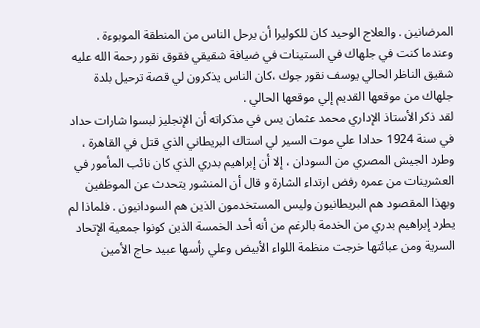المرضانين . والعلاج الوحيد كان للكوليرا أن يرحل الناس من المنطقة الموبوءة . وعندما كنت في جلهاك في الستينات في ضيافة شقيقي فقوق نقور رحمة الله عليه شقيق الناظر الحالي يوسف نقور جوك ،كان الناس يذكرون لي قصة ترحيل بلدة جلهاك من موقعها القديم إلي موقعها الحالي .
لقد ذكر الأستاذ الإداري محمد عثمان يس في مذكراته أن الإنجليز لبسوا شارات حداد في سنة 1924 حدادا علي موت السير لي استاك البريطاني الذي قتل في القاهرة ، وطرد الجيش المصري من السودان ، إلا أن إبراهيم بدري الذي كان نائب المأمور في العشرينات من عمره رفض ارتداء الشارة و قال أن المنشور يتحدث عن الموظفين وبهذا المقصود هم البريطانيون وليس المستخدمون الذين هم السودانيون . فلماذا لم يطرد إبراهيم بدري من الخدمة بالرغم من أنه أحد الخمسة الذين كونوا جمعية الإتحاد السرية ومن عبائتها خرجت منظمة اللواء الأبيض وعلي رأسها عبيد حاج الأمين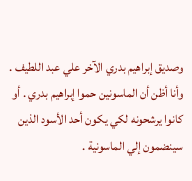وصديق إبراهيم بدري الآخر علي عبد اللطيف . وأنا أظن أن الماسونين حموا إبراهيم بدري . أو كانوا يرشحونه لكي يكون أحد الأسود الذين سينضمون إلي الماسونية .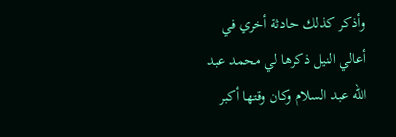وأذكر كذلك حادثة أخري في أعالي النيل ذكرها لي محمد عبد الله عبد السلام وكان وقتها أكبر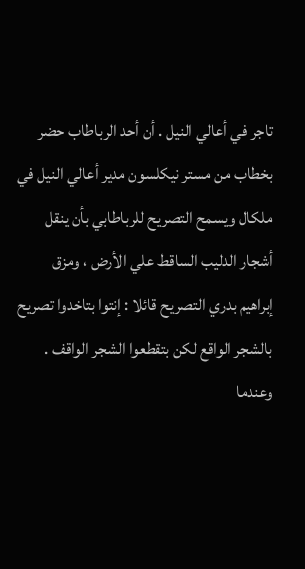تاجر في أعالي النيل . أن أحد الرباطاب حضر بخطاب من مستر نيكلسون مدير أعالي النيل في ملكال ويسمح التصريح للرباطابي بأن ينقل أشجار الدليب الساقط علي الأرض ، ومزق إبراهيم بدري التصريح قائلا : إنتوا بتاخدوا تصريح بالشجر الواقع لكن بتقطعوا الشجر الواقف . وعندما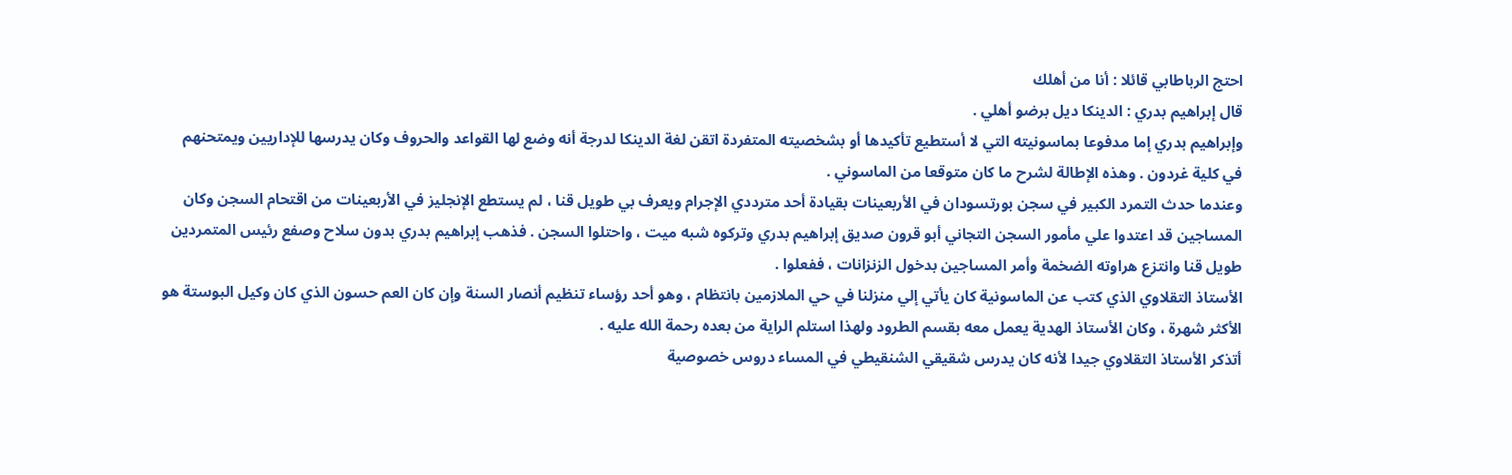احتج الرباطابي قائلا : أنا من أهلك
قال إبراهيم بدري : الدينكا ديل برضو أهلي .
وإبراهيم بدري إما مدفوعا بماسونيته التي لا أستطيع تأكيدها أو بشخصيته المتفردة اتقن لغة الدينكا لدرجة أنه وضع لها القواعد والحروف وكان يدرسها للإداريين ويمتحنهم في كلية غردون . وهذه الإطالة لشرح ما كان متوقعا من الماسوني .
وعندما حدث التمرد الكبير في سجن بورتسودان في الأربعينات بقيادة أحد مترددي الإجرام ويعرف بي طويل قنا ، لم يستطع الإنجليز في الأربعينات من اقتحام السجن وكان المساجين قد اعتدوا علي مأمور السجن التجاني أبو قرون صديق إبراهيم بدري وتركوه شبه ميت ، واحتلوا السجن . فذهب إبراهيم بدري بدون سلاح وصفع رئيس المتمردين طويل قنا وانتزع هراوته الضخمة وأمر المساجين بدخول الزنزانات ، ففعلوا .
الأستاذ التقلاوي الذي كتب عن الماسونية كان يأتي إلي منزلنا في حي الملازمين بانتظام ، وهو أحد رؤساء تنظيم أنصار السنة وإن كان العم حسون الذي كان وكيل البوستة هو الأكثر شهرة ، وكان الأستاذ الهدية يعمل معه بقسم الطرود ولهذا استلم الراية من بعده رحمة الله عليه .
أتذكر الأستاذ التقلاوي جيدا لأنه كان يدرس شقيقي الشنقيطي في المساء دروس خصوصية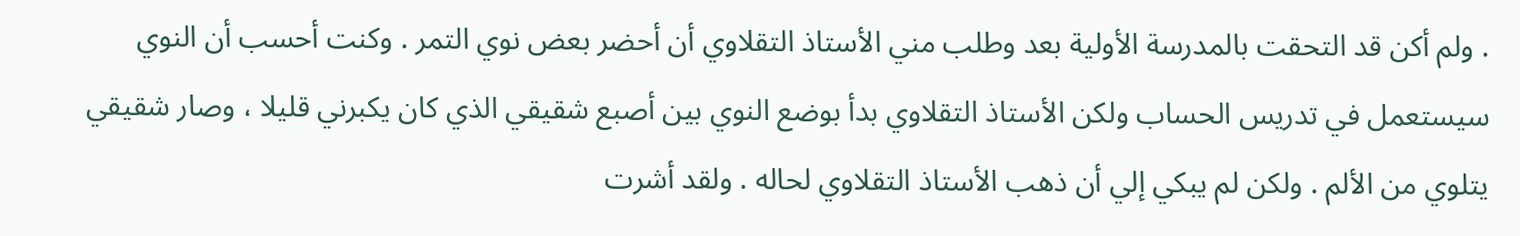. ولم أكن قد التحقت بالمدرسة الأولية بعد وطلب مني الأستاذ التقلاوي أن أحضر بعض نوي التمر . وكنت أحسب أن النوي سيستعمل في تدريس الحساب ولكن الأستاذ التقلاوي بدأ بوضع النوي بين أصبع شقيقي الذي كان يكبرني قليلا ، وصار شقيقي يتلوي من الألم . ولكن لم يبكي إلي أن ذهب الأستاذ التقلاوي لحاله . ولقد أشرت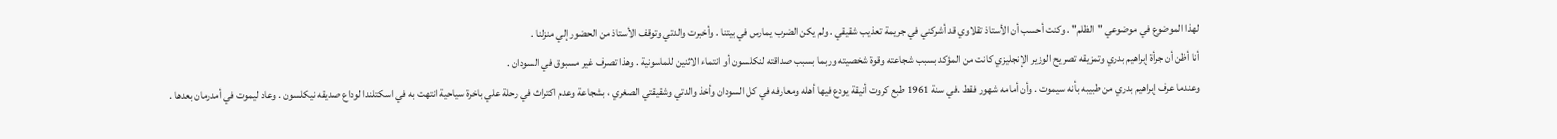لهذا الموضوع في موضوعي "الظلم" . وكنت أحسب أن الأستاذ تقلاوي قد أشركني في جريمة تعذيب شقيقي . ولم يكن الضرب يمارس في بيتنا . وأخبرت والدتي وتوقف الأستاذ من الحضور إلي منزلنا .
أنا أظن أن جرأة إبراهيم بدري وتمزيقه تصريح الوزير الإنجليزي كانت من المؤكد بسبب شجاعته وقوة شخصيته وربما بسبب صداقته لنكلسون أو انتماء الاثنين للماسونية . وهذا تصرف غير مسبوق في السودان .
وعندما عرف إبراهيم بدري من طبيبه بأنه سيموت . وأن أمامه شهور فقط .في سنة 1961 طبع كروت أنيقة يودع فيها أهله ومعارفه في كل السودان وأخذ والدتي وشقيقتي الصغري ، بشجاعة وعدم اكتراث في رحلة علي باخرة سياحية انتهت به في اسكتلندا لوداع صديقه نيكلسون . وعاد ليموت في أمدرمان بعدها .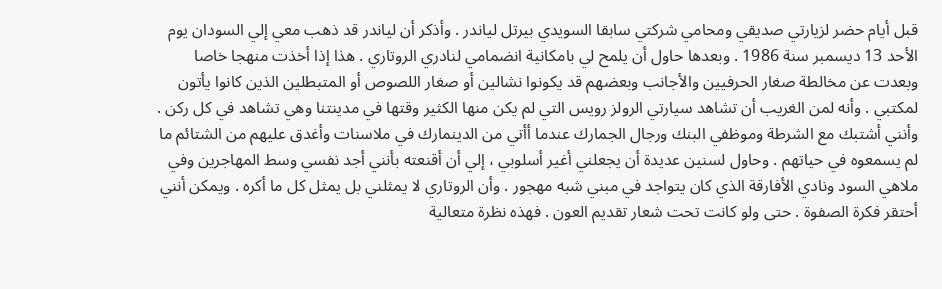قبل أيام حضر لزيارتي صديقي ومحامي شركتي سابقا السويدي بيرتل لياندر . وأذكر أن لياندر قد ذهب معي إلي السودان يوم الأحد 13 ديسمبر سنة 1986 . وبعدها حاول أن يلمح لي بامكانية انضمامي لنادري الروتاري . هذا إذا أخذت منهجا خاصا وبعدت عن مخالطة صغار الحرفيين والأجانب وبعضهم قد يكونوا نشالين أو صغار اللصوص أو المتبطلين الذين كانوا يأتون لمكتبي . وأنه لمن الغريب أن تشاهد سيارتي الرولز رويس التي لم يكن منها الكثير وقتها في مدينتنا وهي تشاهد في كل ركن . وأنني أشتبك مع الشرطة وموظفي البنك ورجال الجمارك عندما أأتي من الدينمارك في ملاسنات وأغدق عليهم من الشتائم ما لم يسمعوه في حياتهم . وحاول لسنين عديدة أن يجعلني أغير أسلوبي ، إلي أن أقنعته بأنني أجد نفسي وسط المهاجرين وفي ملاهي السود ونادي الأفارقة الذي كان يتواجد في مبني شبه مهجور . وأن الروتاري لا يمثلني بل يمثل كل ما أكره . ويمكن أنني أحتقر فكرة الصفوة . حتى ولو كانت تحت شعار تقديم العون . فهذه نظرة متعالية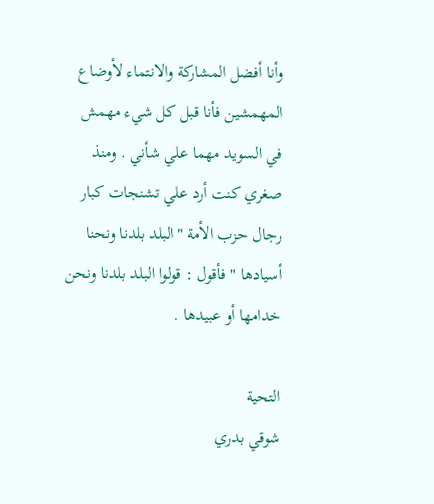وأنا أفضل المشاركة والانتماء لأوضاع المهمشين فأنا قبل كل شيء مهمش في السويد مهما علي شأني . ومنذ صغري كنت أرد علي تشنجات كبار رجال حزب الأمة "البلد بلدنا ونحنا أسيادها " فأقول : قولوا البلد بلدنا ونحن خدامها أو عبيدها .

التحية
شوقي بدري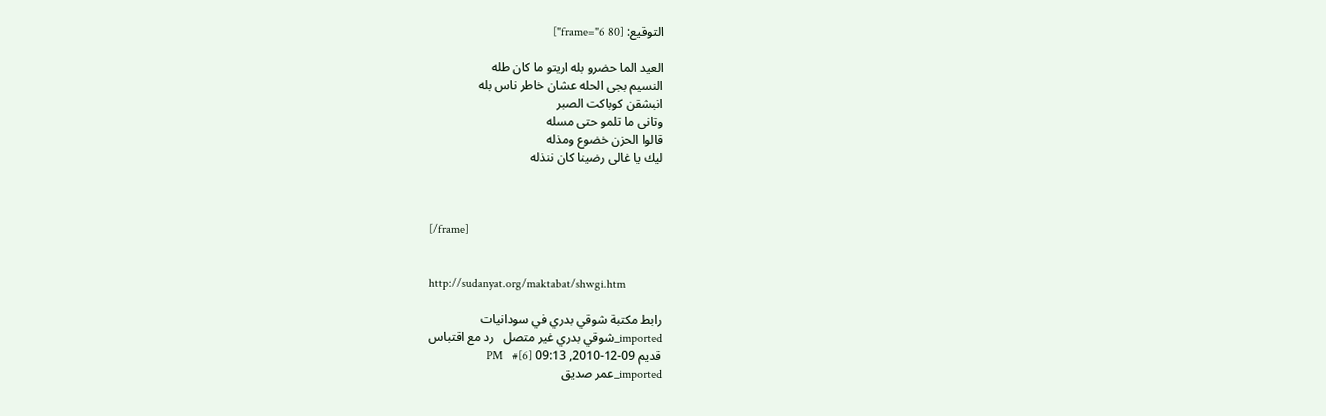التوقيع: [frame="6 80"]

العيد الما حضرو بله اريتو ما كان طله
النسيم بجى الحله عشان خاطر ناس بله
انبشقن كوباكت الصبر
وتانى ما تلمو حتى مسله
قالوا الحزن خضوع ومذله
ليك يا غالى رضينا كان ننذله



[/frame]


http://sudanyat.org/maktabat/shwgi.htm

رابط مكتبة شوقي بدري في سودانيات
imported_شوقي بدري غير متصل   رد مع اقتباس
قديم 09-12-2010, 09:13 PM   #[6]
imported_عمر صديق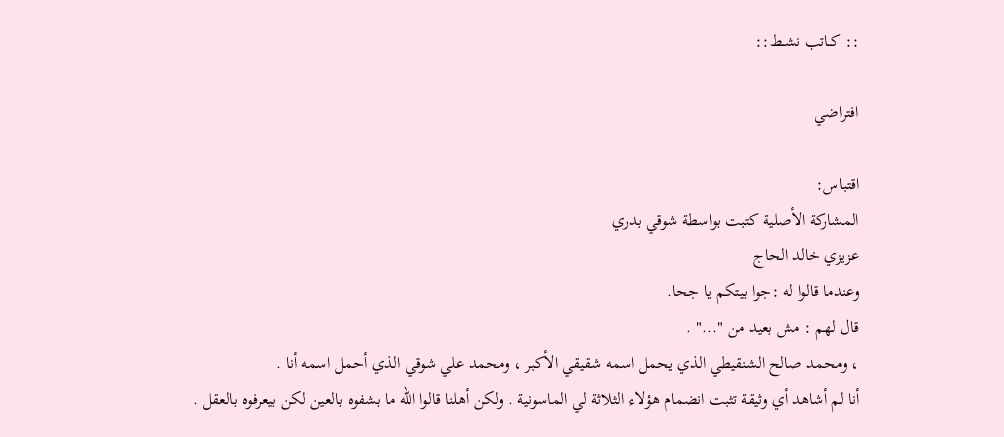:: كــاتب نشــط::

افتراضي

اقتباس:
المشاركة الأصلية كتبت بواسطة شوقي بدري
عزيزي خالد الحاج
وعندما قالوا له :جوا بيتكم يا جحا.
قال لهم : مش بعيد من "..." .
، ومحمد صالح الشنقيطي الذي يحمل اسمه شقيقي الأكبر ، ومحمد علي شوقي الذي أحمل اسمه أنا .
أنا لم أشاهد أي وثيقة تثبت انضمام هؤلاء الثلاثة لي الماسونية . ولكن أهلنا قالوا الله ما بشفوه بالعين لكن بيعرفوه بالعقل .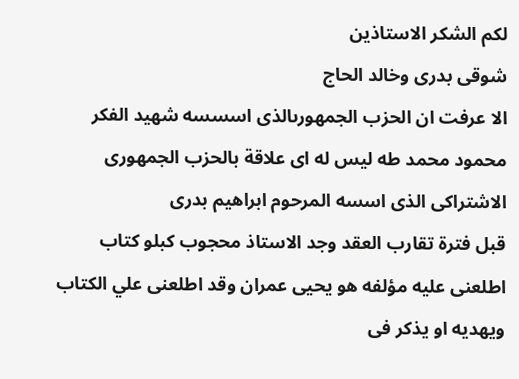لكم الشكر الاستاذين
شوقى بدرى وخالد الحاج
الا عرفت ان الحزب الجمهورىالذى اسسسه شهيد الفكر محمود محمد طه ليس له اى علاقة بالحزب الجمهورى الاشتراكى الذى اسسه المرحوم ابراهيم بدرى
قبل فترة تقارب العقد وجد الاستاذ محجوب كبلو كتاب اطلعنى عليه مؤلفه هو يحيى عمران وقد اطلعنى علي الكتاب ويهديه او يذكر فى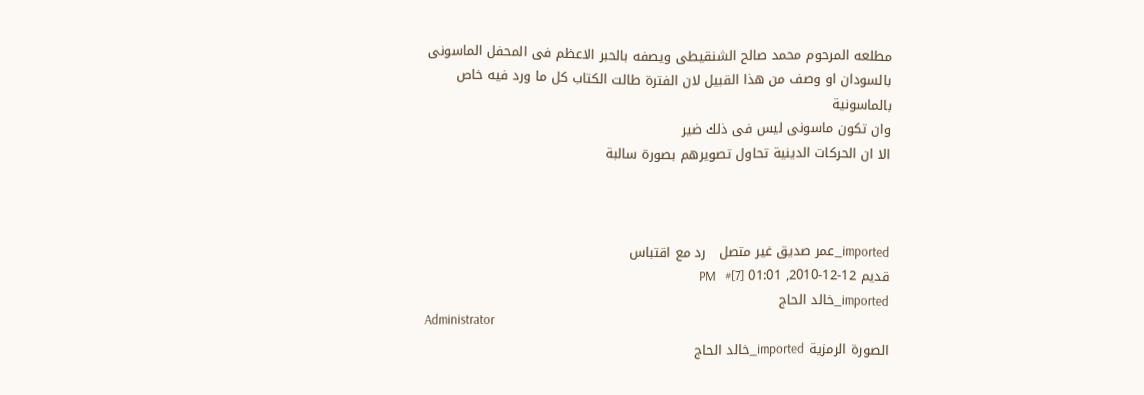مطلعه المرحوم محمد صالح الشنقيطى ويصفه بالحبر الاعظم فى المحفل الماسونى بالسودان او وصف من هذا القبيل لان الفترة طالت الكتاب كل ما ورد فيه خاص بالماسونية
وان تكون ماسونى ليس فى ذلك ضير
الا ان الحركات الدينية تحاول تصويرهم بصورة سالبة



imported_عمر صديق غير متصل   رد مع اقتباس
قديم 12-12-2010, 01:01 PM   #[7]
imported_خالد الحاج
Administrator
الصورة الرمزية imported_خالد الحاج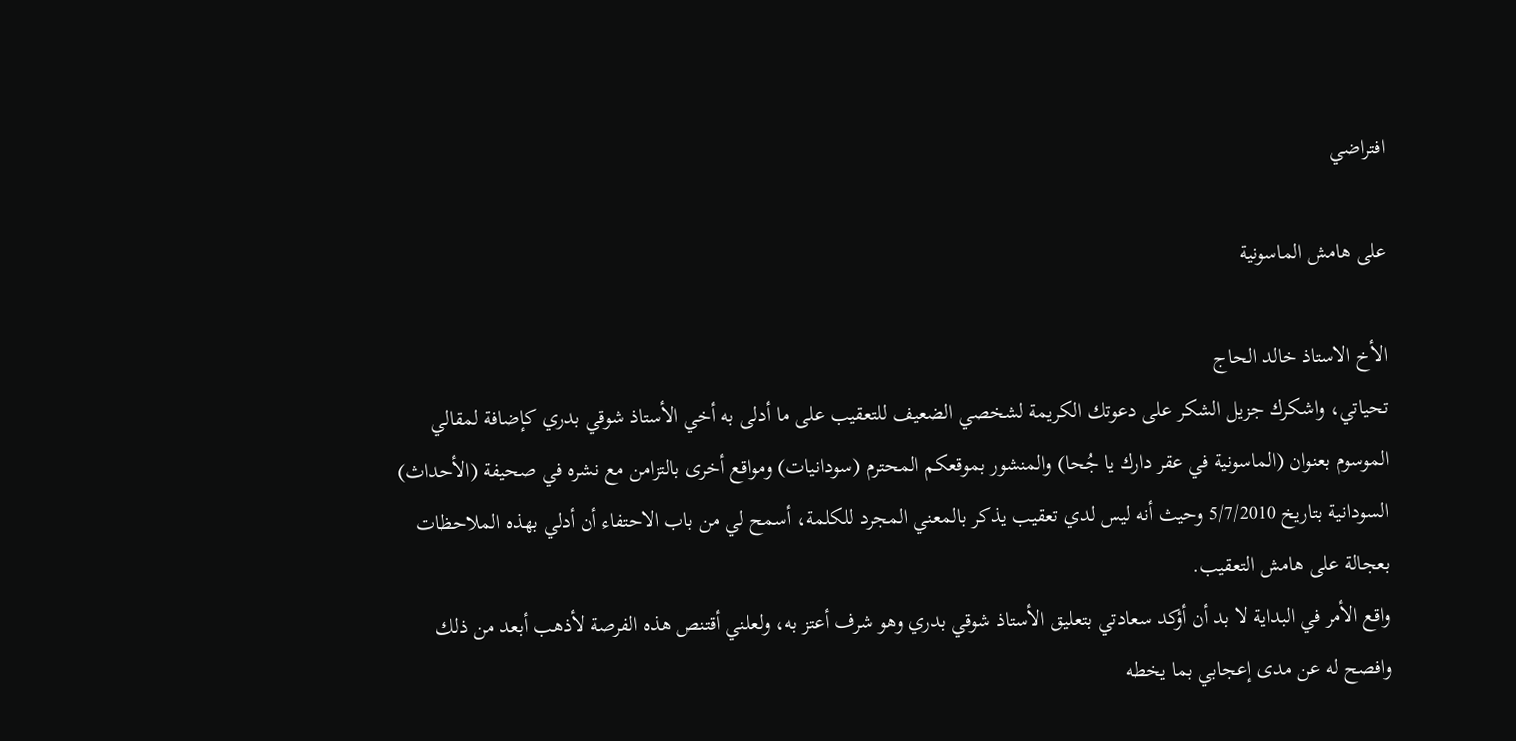افتراضي

على هامش الماسونية

الأخ الاستاذ خالد الحاج
تحياتي، واشكرك جزيل الشكر على دعوتك الكريمة لشخصي الضعيف للتعقيب على ما أدلى به أخي الأستاذ شوقي بدري كإضافة لمقالي الموسوم بعنوان (الماسونية في عقر دارك يا جُحا) والمنشور بموقعكم المحترم (سودانيات) ومواقع أخرى بالتزامن مع نشره في صحيفة (الأحداث) السودانية بتاريخ 5/7/2010 وحيث أنه ليس لدي تعقيب يذكر بالمعني المجرد للكلمة، أسمح لي من باب الاحتفاء أن أدلي بهذه الملاحظات بعجالة على هامش التعقيب.
واقع الأمر في البداية لا بد أن أؤكد سعادتي بتعليق الأستاذ شوقي بدري وهو شرف أعتز به، ولعلني أقتنص هذه الفرصة لأذهب أبعد من ذلك وافصح له عن مدى إعجابي بما يخطه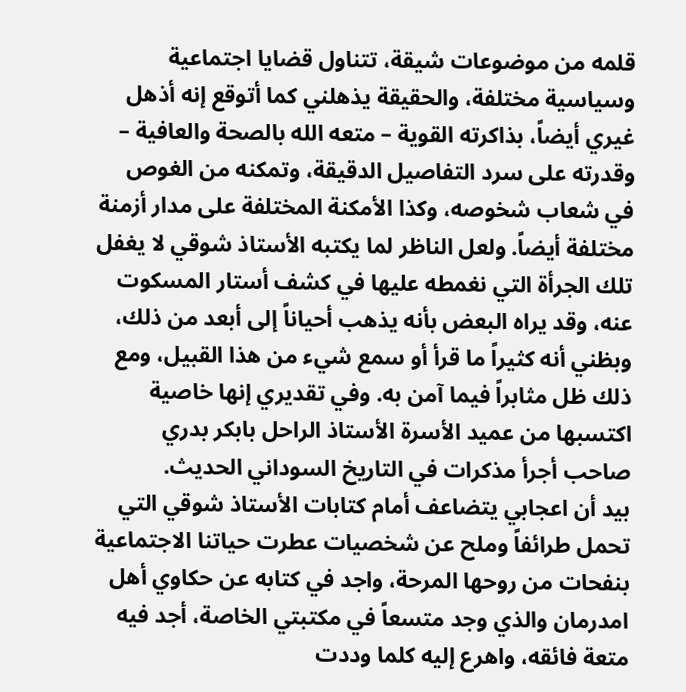قلمه من موضوعات شيقة، تتناول قضايا اجتماعية وسياسية مختلفة، والحقيقة يذهلني كما أتوقع إنه أذهل غيري أيضاً، بذاكرته القوية – متعه الله بالصحة والعافية – وقدرته على سرد التفاصيل الدقيقة، وتمكنه من الغوص في شعاب شخوصه، وكذا الأمكنة المختلفة على مدار أزمنة مختلفة أيضاً. ولعل الناظر لما يكتبه الأستاذ شوقي لا يغفل تلك الجرأة التي نغمطه عليها في كشف أستار المسكوت عنه، وقد يراه البعض بأنه يذهب أحياناً إلى أبعد من ذلك، وبظني أنه كثيراً ما قرأ أو سمع شيء من هذا القبيل، ومع ذلك ظل مثابراً فيما آمن به. وفي تقديري إنها خاصية اكتسبها من عميد الأسرة الأستاذ الراحل بابكر بدري صاحب أجرأ مذكرات في التاريخ السوداني الحديث.
بيد أن اعجابي يتضاعف أمام كتابات الأستاذ شوقي التي تحمل طرائفاً وملح عن شخصيات عطرت حياتنا الاجتماعية بنفحات من روحها المرحة، واجد في كتابه عن حكاوي أهل امدرمان والذي وجد متسعاً في مكتبتي الخاصة، أجد فيه متعة فائقه، واهرع إليه كلما وددت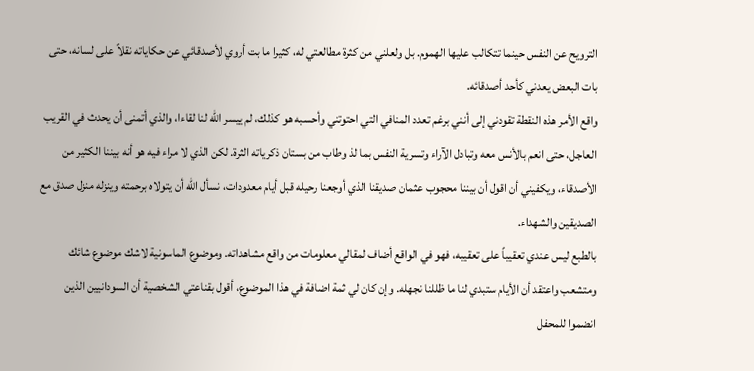الترويح عن النفس حينما تتكالب عليها الهموم. بل ولعلني من كثرة مطالعتي له، كثيرا ما بت أروي لأصدقائي عن حكاياته نقلاً على لسانه، حتى بات البعض يعدني كأحد أصدقائه.
واقع الأمر هذه النقطة تقودني إلى أنني برغم تعدد المنافي التي احتوتني وأحسبه هو كذلك، لم ييسر الله لنا لقاءا، والذي أتمنى أن يحدث في القريب العاجل، حتى انعم بالأنس معه وتبادل الآراء وتسرية النفس بما لذ وطاب من بستان ذكرياته الثرة. لكن الذي لا مراء فيه هو أنه بيننا الكثير من الأصدقاء، ويكفيني أن اقول أن بيننا محجوب عثمان صديقنا الذي أوجعنا رحيله قبل أيام معدودات، نسأل الله أن يتولاه برحمته وينزله منزل صدق مع الصديقين والشهداء.
بالطبع ليس عندي تعقيباً على تعقيبه، فهو في الواقع أضاف لمقالي معلومات من واقع مشاهداته. وموضوع الماسونية لاشك موضوع شائك ومتشعب واعتقد أن الأيام ستبدي لنا ما ظللنا نجهله. وإن كان لي ثمة اضافة في هذا الموضوع، أقول بقناعتي الشخصية أن السودانيين الذين انضموا للمحفل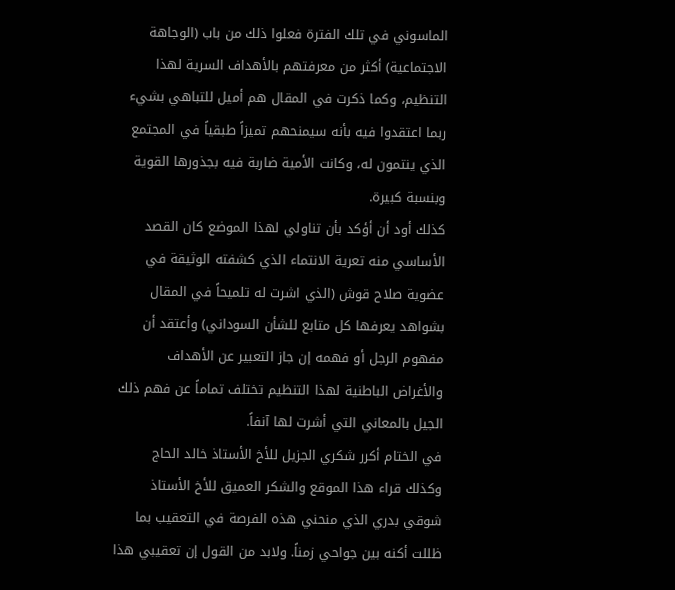الماسوني في تلك الفترة فعلوا ذلك من باب (الوجاهة الاجتماعية) أكثر من معرفتهم بالأهداف السرية لهذا التنظيم، وكما ذكرت في المقال هم أميل للتباهي بشيء ربما اعتقدوا فيه بأنه سيمنحهم تميزاً طبقياً في المجتمع الذي ينتمون له، وكانت الأمية ضاربة فيه بجذورها القوية وبنسبة كبيرة.
كذلك أود أن أؤكد بأن تناولي لهذا الموضع كان القصد الأساسي منه تعرية الانتماء الذي كشفته الوثيقة في عضوية صلاح قوش (الذي اشرت له تلميحاً في المقال بشواهد يعرفها كل متابع للشأن السوداني) وأعتقد أن مفهوم الرجل أو فهمه إن جاز التعبير عن الأهداف والأغراض الباطنية لهذا التنظيم تختلف تماماً عن فهم ذلك الجيل بالمعاني التي أشرت لها آنفاً.
في الختام أكرر شكري الجزيل للأخ الأستاذ خالد الحاج وكذلك قراء هذا الموقع والشكر العميق للأخ الأستاذ شوقي بدري الذي منحني هذه الفرصة في التعقيب بما ظللت أكنه بين جواحي زمناً. ولابد من القول إن تعقيبي هذا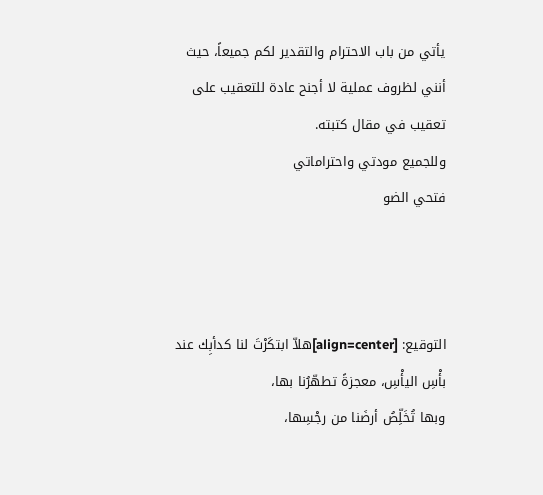يأتي من باب الاحترام والتقدير لكم جميعاً، حيث أنني لظروف عملية لا أجنح عادة للتعقيب على تعقيب في مقال كتبته.
وللجميع مودتي واحتراماتي
فتحي الضو



التوقيع: [align=center]هلاّ ابتكَرْتَ لنا كدأبِك عند بأْسِ اليأْسِ، معجزةً تطهّرُنا بها،
وبها تُخَلِّصُ أرضَنا من رجْسِها،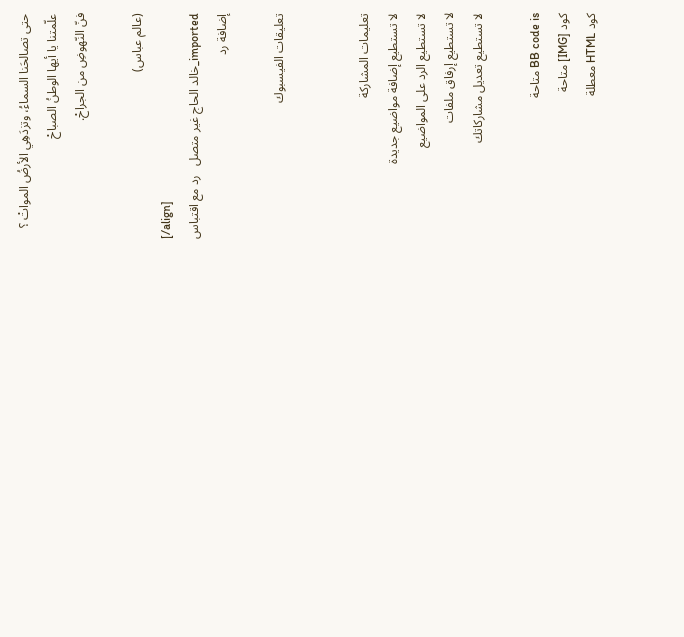حتى تصالحَنا السماءُ، وتزدَهِي الأرضُ المواتْ ؟
علّمتنا يا أيها الوطنُ الصباحْ
فنّ النّهوضِ من الجراحْ.

(عالم عباس)
[/align]
imported_خالد الحاج غير متصل   رد مع اقتباس
إضافة رد

تعليقات الفيسبوك


تعليمات المشاركة
لا تستطيع إضافة مواضيع جديدة
لا تستطيع الرد على المواضيع
لا تستطيع إرفاق ملفات
لا تستطيع تعديل مشاركاتك

BB code is متاحة
كود [IMG] متاحة
كود HTML معطلة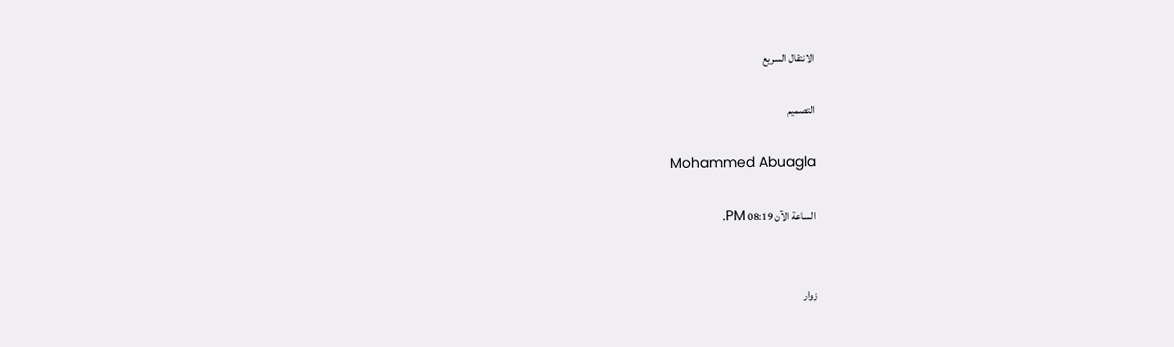الانتقال السريع

التصميم

Mohammed Abuagla

الساعة الآن 08:19 PM.


زوار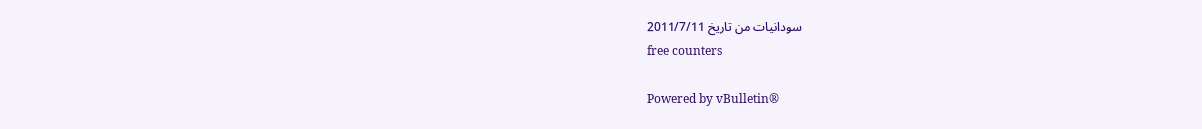سودانيات من تاريخ 2011/7/11
free counters

Powered by vBulletin®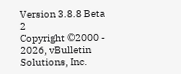Version 3.8.8 Beta 2
Copyright ©2000 - 2026, vBulletin Solutions, Inc.